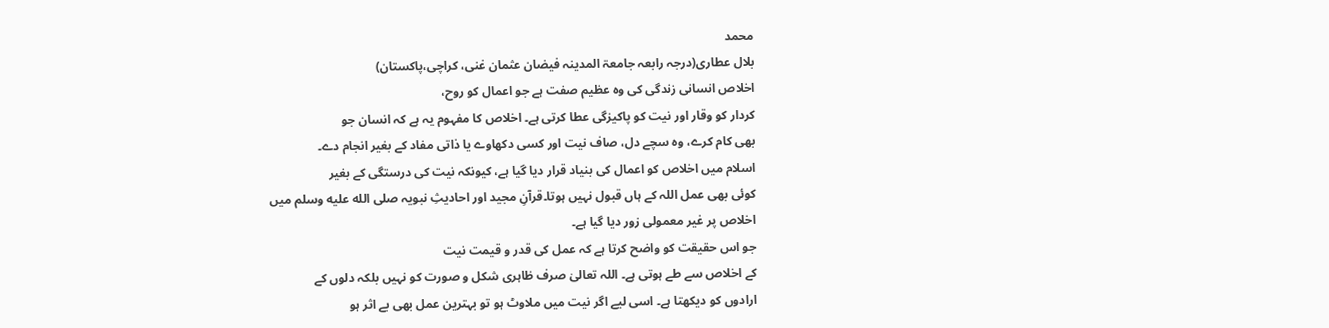محمد
بلال عطاری(درجہ رابعہ جامعۃ المدينہ فيضان عثمان غنى، کراچی،پاکستان)
اخلاص انسانی زندگی کی وہ عظیم صفت ہے جو اعمال کو روح،
کردار کو وقار اور نیت کو پاکیزگی عطا کرتی ہے۔ اخلاص کا مفہوم یہ ہے کہ انسان جو
بھی کام کرے، وہ سچے دل، صاف نیت اور کسی دکھاوے یا ذاتی مفاد کے بغیر انجام دے۔
اسلام میں اخلاص کو اعمال کی بنیاد قرار دیا گیا ہے، کیونکہ نیت کی درستگی کے بغیر
کوئی بھی عمل اللہ کے ہاں قبول نہیں ہوتا۔قرآنِ مجید اور احادیثِ نبویہ صلى الله عليه وسلم میں
اخلاص پر غیر معمولی زور دیا گیا ہے۔
جو اس حقیقت کو واضح کرتا ہے کہ عمل کی قدر و قیمت نیت
کے اخلاص سے طے ہوتی ہے۔ اللہ تعالیٰ صرف ظاہری شکل و صورت کو نہیں بلکہ دلوں کے
ارادوں کو دیکھتا ہے۔ اسی لیے اگر نیت میں ملاوٹ ہو تو بہترین عمل بھی بے اثر ہو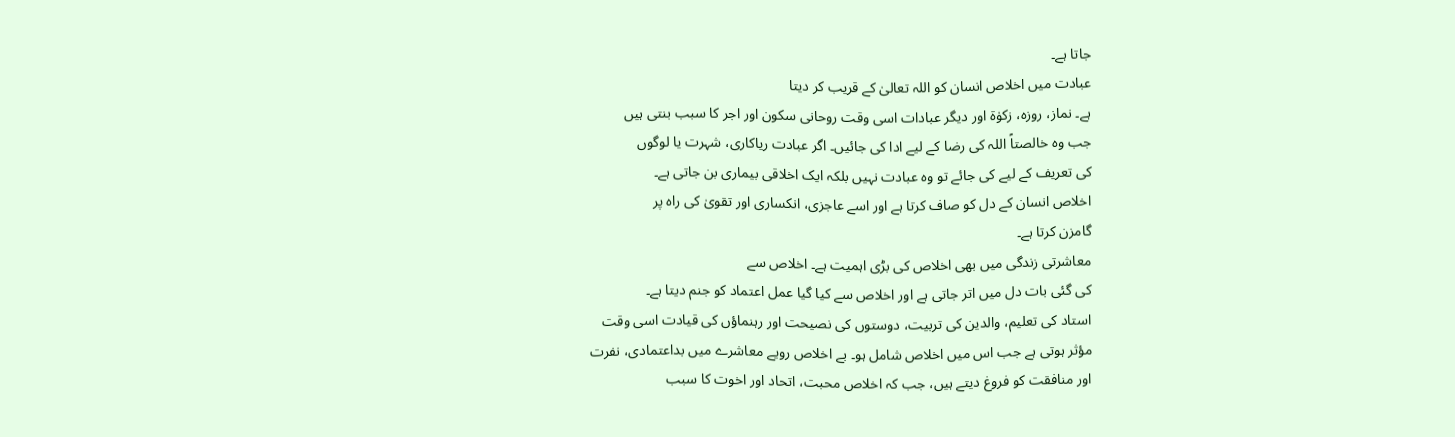جاتا ہے۔
عبادت میں اخلاص انسان کو اللہ تعالیٰ کے قریب کر دیتا
ہے۔ نماز، روزہ، زکوٰۃ اور دیگر عبادات اسی وقت روحانی سکون اور اجر کا سبب بنتی ہیں
جب وہ خالصتاً اللہ کی رضا کے لیے ادا کی جائیں۔ اگر عبادت ریاکاری، شہرت یا لوگوں
کی تعریف کے لیے کی جائے تو وہ عبادت نہیں بلکہ ایک اخلاقی بیماری بن جاتی ہے۔
اخلاص انسان کے دل کو صاف کرتا ہے اور اسے عاجزی، انکساری اور تقویٰ کی راہ پر
گامزن کرتا ہے۔
معاشرتی زندگی میں بھی اخلاص کی بڑی اہمیت ہے۔ اخلاص سے
کی گئی بات دل میں اتر جاتی ہے اور اخلاص سے کیا گیا عمل اعتماد کو جنم دیتا ہے۔
استاد کی تعلیم، والدین کی تربیت، دوستوں کی نصیحت اور رہنماؤں کی قیادت اسی وقت
مؤثر ہوتی ہے جب اس میں اخلاص شامل ہو۔ بے اخلاص رویے معاشرے میں بداعتمادی، نفرت
اور منافقت کو فروغ دیتے ہیں، جب کہ اخلاص محبت، اتحاد اور اخوت کا سبب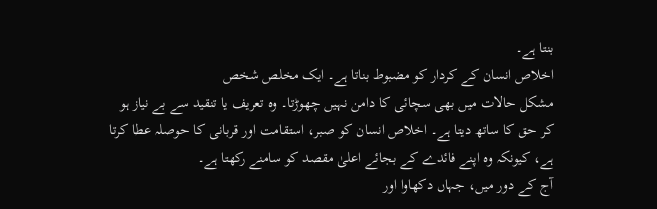بنتا ہے۔
اخلاص انسان کے کردار کو مضبوط بناتا ہے۔ ایک مخلص شخص
مشکل حالات میں بھی سچائی کا دامن نہیں چھوڑتا۔ وہ تعریف یا تنقید سے بے نیاز ہو
کر حق کا ساتھ دیتا ہے۔ اخلاص انسان کو صبر، استقامت اور قربانی کا حوصلہ عطا کرتا
ہے، کیونکہ وہ اپنے فائدے کے بجائے اعلیٰ مقصد کو سامنے رکھتا ہے۔
آج کے دور میں، جہاں دکھاوا اور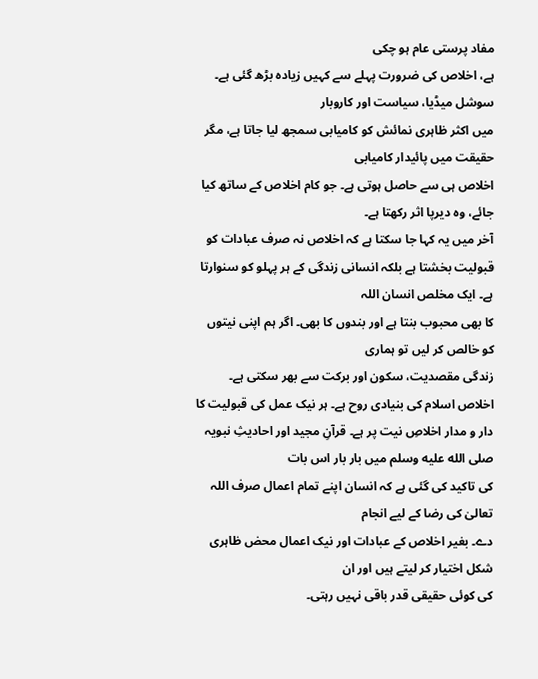مفاد پرستی عام ہو چکی
ہے، اخلاص کی ضرورت پہلے سے کہیں زیادہ بڑھ گئی ہے۔ سوشل میڈیا، سیاست اور کاروبار
میں اکثر ظاہری نمائش کو کامیابی سمجھ لیا جاتا ہے، مگر حقیقت میں پائیدار کامیابی
اخلاص ہی سے حاصل ہوتی ہے۔ جو کام اخلاص کے ساتھ کیا جائے، وہ دیرپا اثر رکھتا ہے۔
آخر میں یہ کہا جا سکتا ہے کہ اخلاص نہ صرف عبادات کو
قبولیت بخشتا ہے بلکہ انسانی زندگی کے ہر پہلو کو سنوارتا ہے۔ ایک مخلص انسان اللہ
کا بھی محبوب بنتا ہے اور بندوں کا بھی۔ اگر ہم اپنی نیتوں کو خالص کر لیں تو ہماری
زندگی مقصدیت، سکون اور برکت سے بھر سکتی ہے۔
اخلاص اسلام کی بنیادی روح ہے۔ ہر نیک عمل کی قبولیت کا
دار و مدار اخلاصِ نیت پر ہے۔ قرآنِ مجید اور احادیثِ نبویہ صلى الله عليه وسلم میں بار بار اس بات
کی تاکید کی گئی ہے کہ انسان اپنے تمام اعمال صرف اللہ تعالیٰ کی رضا کے لیے انجام
دے۔ بغیر اخلاص کے عبادات اور نیک اعمال محض ظاہری شکل اختیار کر لیتے ہیں اور ان
کی کوئی حقیقی قدر باقی نہیں رہتی۔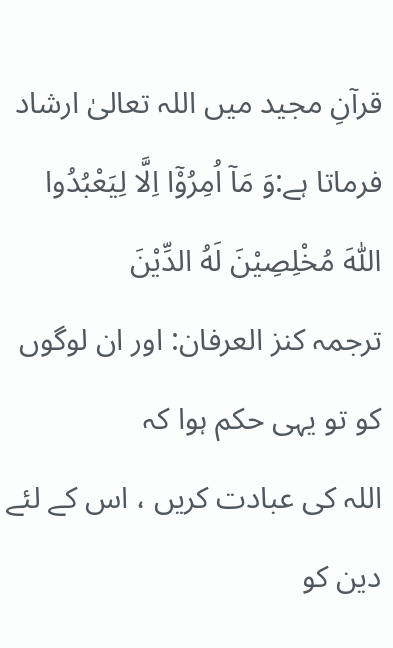قرآنِ مجید میں اللہ تعالیٰ ارشاد فرماتا ہے:وَ مَاۤ اُمِرُوْۤا اِلَّا لِیَعْبُدُوا
اللّٰهَ مُخْلِصِیْنَ لَهُ الدِّیْنَ
ترجمہ کنز العرفان: اور ان لوگوں کو تو یہی حکم ہوا کہ
اللہ کی عبادت کریں ، اس کے لئے دین کو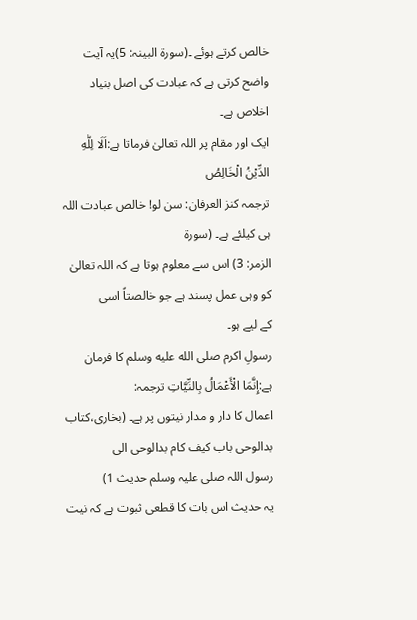خالص کرتے ہوئے ۔(سورۃ البینہ: 5)یہ آیت
واضح کرتی ہے کہ عبادت کی اصل بنیاد اخلاص ہے۔
ایک اور مقام پر اللہ تعالیٰ فرماتا ہے:اَلَا لِلّٰهِ الدِّیْنُ الْخَالِصُ
ترجمہ کنز العرفان: سن لو! خالص عبادت اللہ ہی کیلئے ہے۔ (سورۃ
الزمر: 3) اس سے معلوم ہوتا ہے کہ اللہ تعالیٰ کو وہی عمل پسند ہے جو خالصتاً اسی
کے لیے ہو۔
رسولِ اکرم صلى الله عليه وسلم کا فرمان ہے:إِنَّمَا الْأَعْمَالُ بِالنِّيَّاتِ ترجمہ:
اعمال کا دار و مدار نیتوں پر ہے۔ (بخاری،کتاب بدالوحی باب کیف کام بدالوحی الی
رسول اللہ صلی علیہ وسلم حدیث 1)
یہ حدیث اس بات کا قطعی ثبوت ہے کہ نیت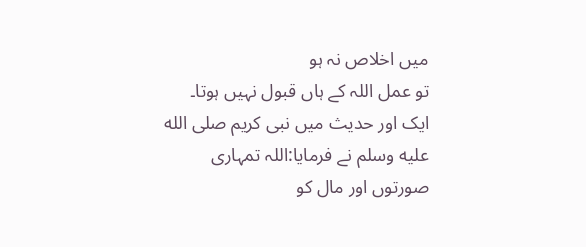میں اخلاص نہ ہو
تو عمل اللہ کے ہاں قبول نہیں ہوتا۔
ایک اور حدیث میں نبی کریم صلى الله عليه وسلم نے فرمایا:اللہ تمہاری
صورتوں اور مال کو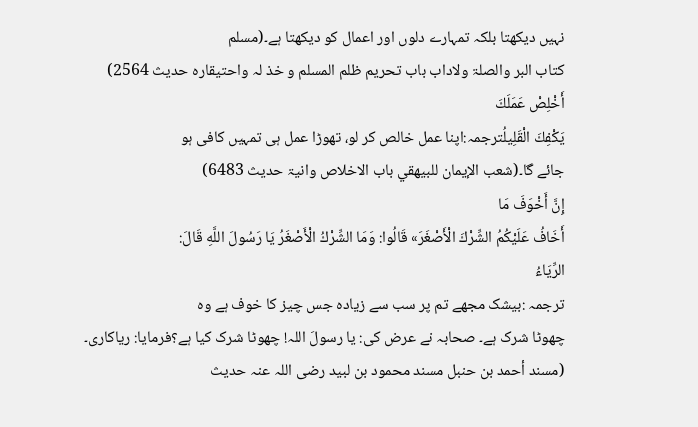نہیں دیکھتا بلکہ تمہارے دلوں اور اعمال کو دیکھتا ہے۔(مسلم
کتاب البر والصلۃ ولاداب باب تحریم ظلم المسلم و خذ لہ واحتیقارہ حدیث 2564)
أَخْلِصْ عَمَلَكَ
يَكْفِكَ الْقَلِيلُترجمہ:اپنا عمل خالص کر لو، تھوڑا عمل ہی تمہیں کافی ہو
جائے گا۔(شعب الإيمان للبيهقي باب الاخلاص وانیۃ حدیث 6483)
إِنَّ أَخْوَفَ مَا
أَخَافُ عَلَيْكُمُ الشِّرْكَ الْأَصْغَرَ» قَالُوا: وَمَا الشِّرْكُ الْأَصْغَرُ يَا رَسُولَ اللَّهِ قَالَ:
الرِّيَاءُ
ترجمہ :بیشک مجھے تم پر سب سے زیادہ جس چیز کا خوف ہے وہ
چھوٹا شرک ہے۔ صحابہ نے عرض کی: یا رسولَ اللہ! چھوٹا شرک کیا ہے؟فرمایا: ریاکاری۔
(مسند أحمد بن حنبل مسند محمود بن لبید رضی اللہ عنہ حدیث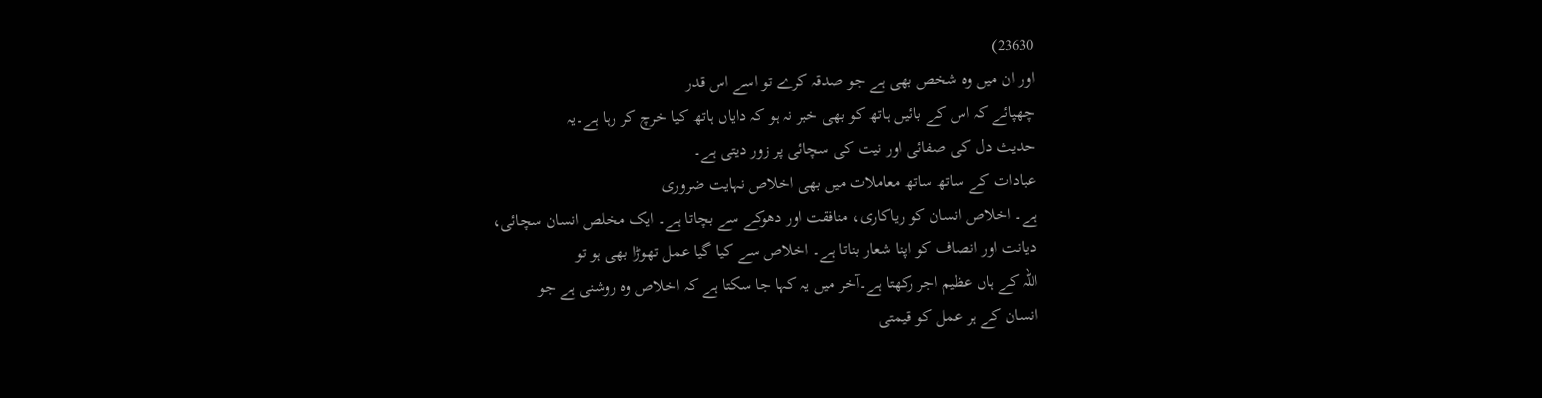23630)
اور ان میں وہ شخص بھی ہے جو صدقہ کرے تو اسے اس قدر
چھپائے کہ اس کے بائیں ہاتھ کو بھی خبر نہ ہو کہ دایاں ہاتھ کیا خرچ کر رہا ہے۔یہ
حدیث دل کی صفائی اور نیت کی سچائی پر زور دیتی ہے۔
عبادات کے ساتھ ساتھ معاملات میں بھی اخلاص نہایت ضروری
ہے۔ اخلاص انسان کو ریاکاری، منافقت اور دھوکے سے بچاتا ہے۔ ایک مخلص انسان سچائی،
دیانت اور انصاف کو اپنا شعار بناتا ہے۔ اخلاص سے کیا گیا عمل تھوڑا بھی ہو تو
اللہ کے ہاں عظیم اجر رکھتا ہے۔آخر میں یہ کہا جا سکتا ہے کہ اخلاص وہ روشنی ہے جو
انسان کے ہر عمل کو قیمتی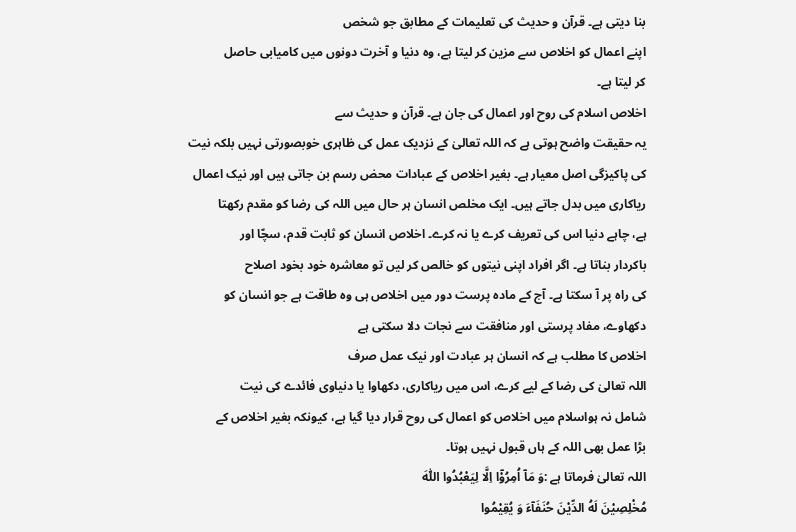بنا دیتی ہے۔ قرآن و حدیث کی تعلیمات کے مطابق جو شخص
اپنے اعمال کو اخلاص سے مزین کر لیتا ہے، وہ دنیا و آخرت دونوں میں کامیابی حاصل
کر لیتا ہے۔
اخلاص اسلام کی روح اور اعمال کی جان ہے۔ قرآن و حدیث سے
یہ حقیقت واضح ہوتی ہے کہ اللہ تعالیٰ کے نزدیک عمل کی ظاہری خوبصورتی نہیں بلکہ نیت
کی پاکیزگی اصل معیار ہے۔ بغیر اخلاص کے عبادات محض رسم بن جاتی ہیں اور نیک اعمال
ریاکاری میں بدل جاتے ہیں۔ ایک مخلص انسان ہر حال میں اللہ کی رضا کو مقدم رکھتا
ہے، چاہے دنیا اس کی تعریف کرے یا نہ کرے۔ اخلاص انسان کو ثابت قدم، سچّا اور
باکردار بناتا ہے۔ اگر افراد اپنی نیتوں کو خالص کر لیں تو معاشرہ خود بخود اصلاح
کی راہ پر آ سکتا ہے۔ آج کے مادہ پرست دور میں اخلاص ہی وہ طاقت ہے جو انسان کو
دکھاوے، مفاد پرستی اور منافقت سے نجات دلا سکتی ہے
اخلاص کا مطلب ہے کہ انسان ہر عبادت اور نیک عمل صرف
اللہ تعالیٰ کی رضا کے لیے کرے، اس میں ریاکاری، دکھاوا یا دنیاوی فائدے کی نیت
شامل نہ ہواسلام میں اخلاص کو اعمال کی روح قرار دیا گیا ہے، کیونکہ بغیر اخلاص کے
بڑا عمل بھی اللہ کے ہاں قبول نہیں ہوتا۔
اللہ تعالیٰ فرماتا ہے :وَ مَاۤ اُمِرُوْۤا اِلَّا لِیَعْبُدُوا اللّٰهَ
مُخْلِصِیْنَ لَهُ الدِّیْنَ حُنَفَآءَ وَ یُقِیْمُوا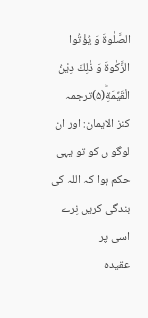الصَّلٰوةَ وَ یُؤْتُوا
الزَّكٰوةَ وَ ذٰلِكَ دِیْنُ الْقَیِّمَةِؕ(۵)ترجمہ
کنز الایمان: اور ان لوگو ں کو تو یہی حکم ہوا کہ اللہ کی بندگی کریں نِرے اسی پر
عقیدہ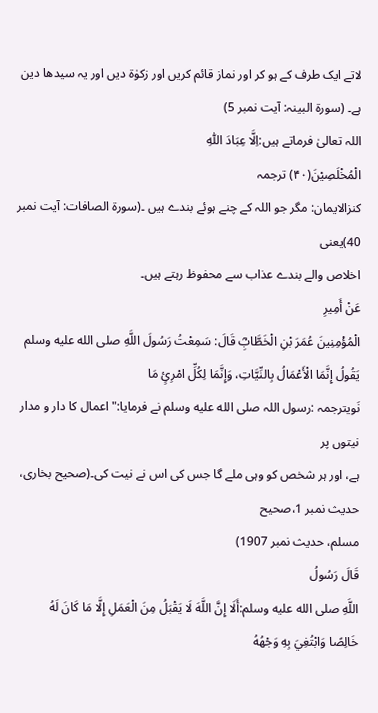لاتے ایک طرف کے ہو کر اور نماز قائم کریں اور زکوٰۃ دیں اور یہ سیدھا دین
ہے۔ (سورۃ البینہ: آیت نمبر 5)
اللہ تعالیٰ فرماتے ہیں:اِلَّا عِبَادَ اللّٰهِ
الْمُخْلَصِیْنَ(۴۰) ترجمہ
کنزالایمان: مگر جو اللہ کے چنے ہوئے بندے ہیں ۔(سورۃ الصافات: آیت نمبر 40)یعنی
اخلاص والے بندے عذاب سے محفوظ رہتے ہیں۔
عَنْ أَمِيرِ
الْمُؤْمِنِينَ عُمَرَ بْنِ الْخَطَّابِؓ قَالَ: سَمِعْتُ رَسُولَ اللَّهِ صلى الله عليه وسلم
يَقُولُ إِنَّمَا الْأَعْمَالُ بِالنِّيَّاتِ، وَإِنَّمَا لِكُلِّ امْرِئٍ مَا
نَویترجمہ :رسول اللہ صلى الله عليه وسلم نے فرمایا:"اعمال کا دار و مدار نیتوں پر
ہے، اور ہر شخص کو وہی ملے گا جس کی اس نے نیت کی۔(صحیح بخاری، حدیث نمبر 1،صحیح
مسلم، حدیث نمبر 1907)
قَالَ رَسُولُ
اللَّهِ صلى الله عليه وسلم:أَلَا إِنَّ اللَّهَ لَا يَقْبَلُ مِنَ الْعَمَلِ إِلَّا مَا كَانَ لَهُ
خَالِصًا وَابْتُغِيَ بِهِ وَجْهُهُ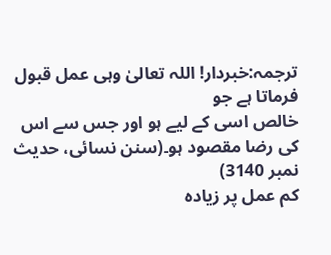ترجمہ:خبردار! اللہ تعالیٰ وہی عمل قبول فرماتا ہے جو
خالص اسی کے لیے ہو اور جس سے اس کی رضا مقصود ہو۔(سنن نسائی، حدیث نمبر 3140)
کم عمل پر زیادہ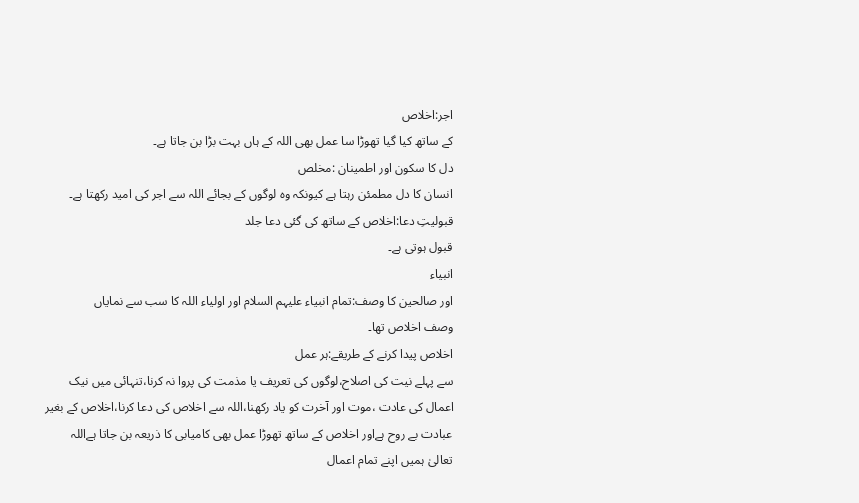اجر:اخلاص
کے ساتھ کیا گیا تھوڑا سا عمل بھی اللہ کے ہاں بہت بڑا بن جاتا ہے۔
دل کا سکون اور اطمینان :مخلص
انسان کا دل مطمئن رہتا ہے کیونکہ وہ لوگوں کے بجائے اللہ سے اجر کی امید رکھتا ہے۔
قبولیتِ دعا:اخلاص کے ساتھ کی گئی دعا جلد
قبول ہوتی ہے۔
انبیاء
اور صالحین کا وصف:تمام انبیاء علیہم السلام اور اولیاء اللہ کا سب سے نمایاں
وصف اخلاص تھا۔
اخلاص پیدا کرنے کے طریقے:ہر عمل
سے پہلے نیت کی اصلاح،لوگوں کی تعریف یا مذمت کی پروا نہ کرنا،تنہائی میں نیک
اعمال کی عادت ،موت اور آخرت کو یاد رکھنا،اللہ سے اخلاص کی دعا کرنا،اخلاص کے بغیر
عبادت بے روح ہےاور اخلاص کے ساتھ تھوڑا عمل بھی کامیابی کا ذریعہ بن جاتا ہےاللہ
تعالیٰ ہمیں اپنے تمام اعمال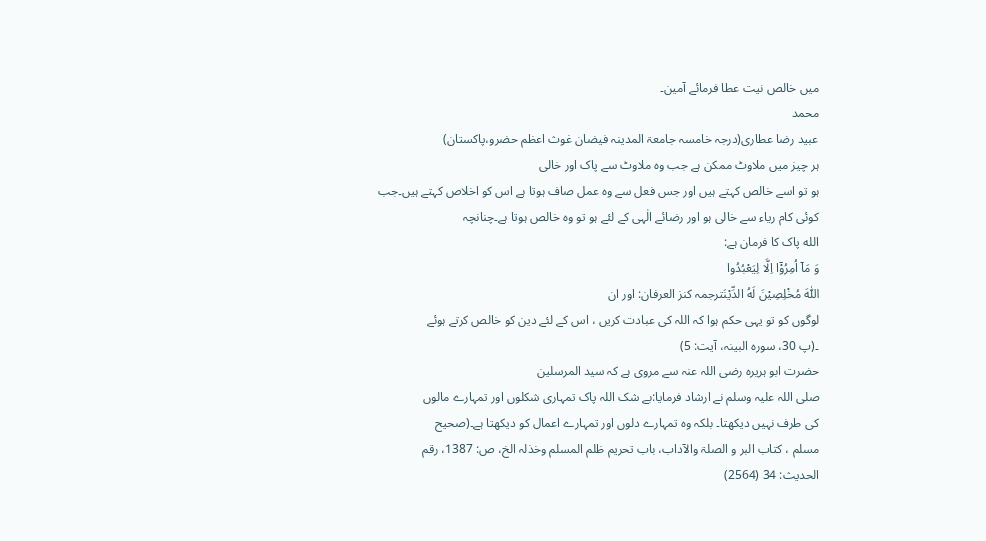میں خالص نیت عطا فرمائے آمین۔
محمد
عبید رضا عطاری(درجہ خامسہ جامعۃ المدینہ فیضان غوث اعظم حضرو،پاکستان)
ہر چیز میں ملاوٹ ممکن ہے جب وہ ملاوٹ سے پاک اور خالی
ہو تو اسے خالص کہتے ہیں اور جس فعل سے وہ عمل صاف ہوتا ہے اس کو اخلاص کہتے ہیں۔جب
کوئی کام ریاء سے خالی ہو اور رضائے الٰہی کے لئے ہو تو وہ خالص ہوتا ہے۔چنانچہ
الله پاک کا فرمان ہے:
وَ مَاۤ اُمِرُوْۤا اِلَّا لِیَعْبُدُوا
اللّٰهَ مُخْلِصِیْنَ لَهُ الدِّیْنَترجمہ کنز العرفان: اور ان
لوگوں کو تو یہی حکم ہوا کہ اللہ کی عبادت کریں ، اس کے لئے دین کو خالص کرتے ہوئے
۔(پ 30، سورہ البینہ، آیت: 5)
حضرت ابو ہریرہ رضی اللہ عنہ سے مروی ہے کہ سید المرسلین
صلی اللہ علیہ وسلم نے ارشاد فرمایا:بے شک اللہ پاک تمہاری شکلوں اور تمہارے مالوں
کی طرف نہیں دیکھتا۔ بلکہ وہ تمہارے دلوں اور تمہارے اعمال کو دیکھتا ہے۔(صحیح
مسلم ، کتاب البر و الصلۃ والآداب، باب تحريم ظلم المسلم وخذلہ الخ، ص: 1387، رقم
الحدیث: 34 (2564)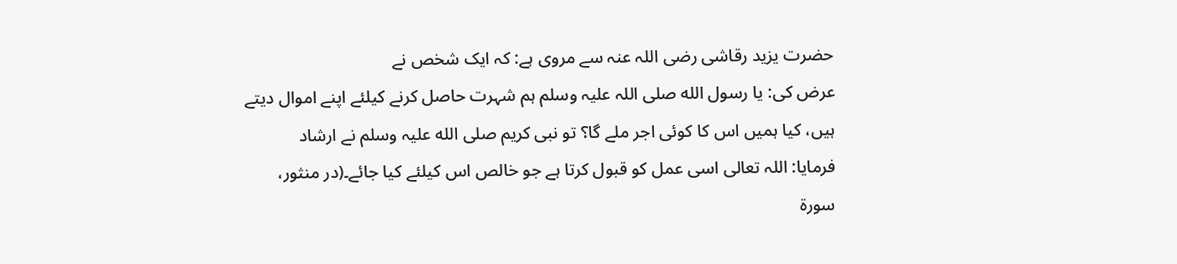حضرت یزید رقاشی رضی اللہ عنہ سے مروی ہے: کہ ایک شخص نے
عرض کی: یا رسول الله صلی اللہ علیہ وسلم ہم شہرت حاصل کرنے کیلئے اپنے اموال دیتے
ہیں، کیا ہمیں اس کا کوئی اجر ملے گا؟ تو نبی کریم صلی الله علیہ وسلم نے ارشاد
فرمایا: اللہ تعالی اسی عمل کو قبول کرتا ہے جو خالص اس کیلئے کیا جائے۔(در منثور،
سورة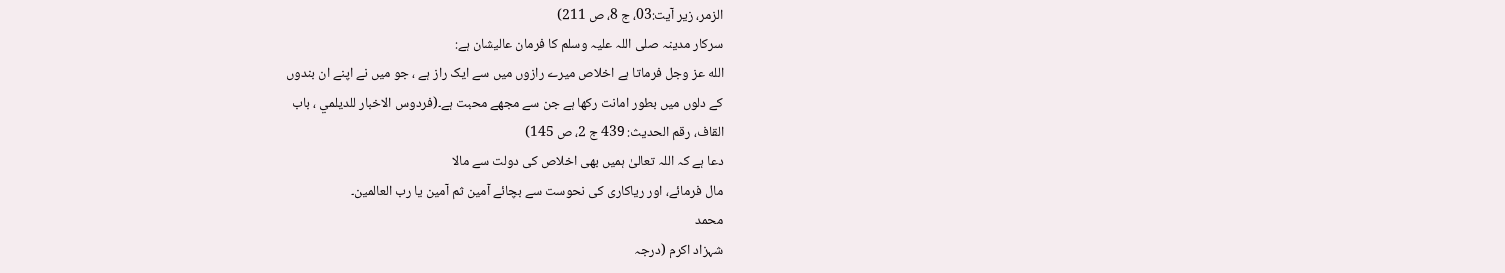الزمر، زیر آیت:03، ج 8، ص 211)
سرکار مدینہ صلی اللہ علیہ وسلم کا فرمان عالیشان ہے:
الله عز وجل فرماتا ہے اخلاص میرے رازوں میں سے ایک راز ہے ، جو میں نے اپنے ان بندوں
کے دلوں میں بطور امانت رکھا ہے جن سے مجھے محبت ہے۔(فردوس الاخبار للديلمي ، باب
القاف، رقم الحديث: 439 ج 2، ص 145)
دعا ہے کہ اللہ تعالیٰ ہمیں بھی اخلاص کی دولت سے مالا
مال فرمائے، اور ریاکاری کی نحوست سے بچائے آمین ثم آمین یا رب العالمین۔
محمد
شہزاد اکرم (درجہ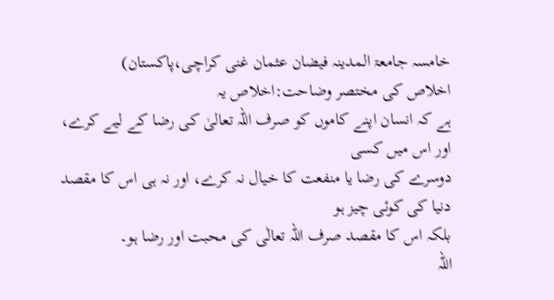خامسہ جامعۃ المدينہ فيضان عثمان غنى کراچی،پاکستان)
اخلاص کی مختصر وضاحت:اخلاص یہ
ہے کہ انسان اپنے کاموں کو صرف اللہ تعالیٰ کی رضا کے لیے کرے، اور اس میں کسی
دوسرے کی رضا یا منفعت کا خیال نہ کرے، اور نہ ہی اس کا مقصد دنیا کی کوئی چیز ہو
بلکہ اس کا مقصد صرف اللہ تعالٰی کی محبت اور رضا ہو۔
اللہ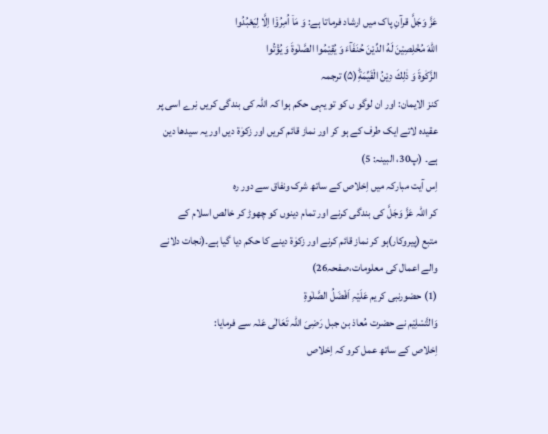عَزَّ وَجَلَّ قرآنِ پاک میں ارشاد فرماتا ہے: وَ مَاۤ اُمِرُوْۤا اِلَّا لِیَعْبُدُوا
اللّٰهَ مُخْلِصِیْنَ لَهُ الدِّیْنَ حُنَفَآءَ وَ یُقِیْمُوا الصَّلٰوةَ وَ یُؤْتُوا
الزَّكٰوةَ وَ ذٰلِكَ دِیْنُ الْقَیِّمَةِؕ(۵) ترجمہ
کنز الایمان: اور ان لوگو ں کو تو یہی حکم ہوا کہ اللہ کی بندگی کریں نِرے اسی پر
عقیدہ لاتے ایک طرف کے ہو کر اور نماز قائم کریں اور زکوٰۃ دیں اور یہ سیدھا دین
ہے۔ (پ30، البینہ: 5)
اِس آیت مبارکہ میں اِخلاص کے ساتھ شرک ونفاق سے دور رہ
کر اللہ عَزَّ وَجَلَّ کی بندگی کرنے اور تمام دینوں کو چھوڑ کر خالص اسلام کے
متبع (پیروکار)ہو کر نماز قائم کرنے اور زکوٰۃ دینے کا حکم دیا گیا ہے۔(نجات دلانے
والے اعمال کی معلومات،صفحہ26)
(1) حضورنبی کریم عَلَیْہِ اَفْضَلُ الصَّلٰوۃِ
وَالتَّسْلِیْم نے حضرت مُعاذ بن جبل رَضِیَ اللہ تَعَالٰی عَنْہ سے فرمایا:
اِخلاص کے ساتھ عمل کرو کہ اِخلاص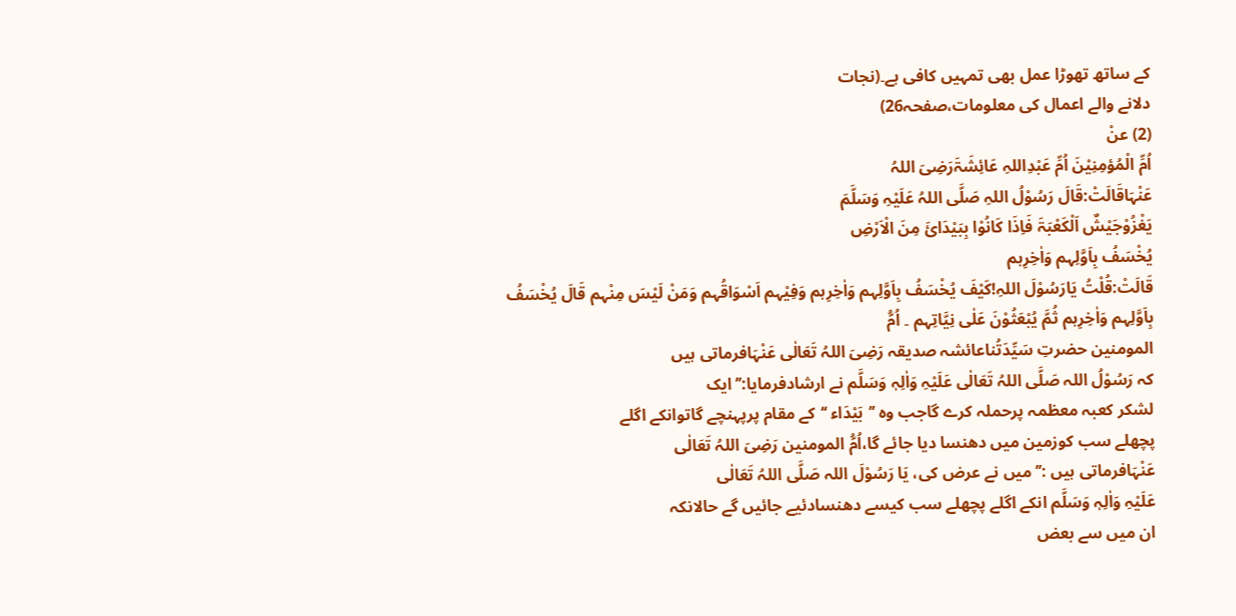کے ساتھ تھوڑا عمل بھی تمہیں کافی ہے۔(نجات
دلانے والے اعمال کی معلومات،صفحہ26)
(2) عنْ
اُمِّ الْمُؤمِنِیْنَ اُمِّ عَبْدِاللہِ عَائِشَۃَرَضِیَ اللہُ
عَنْہَاقَالَتْ:قَالَ رَسُوْلُ اللہِ صَلَّی اللہُ عَلَیْہِ وَسَلَّمَ
یَغْزُوْجَیْشٌ اَلْکَعْبَۃَ فَاِذَا کَانُوْا بِبَیْدَائَ مِنَ الْاَرْضِ
یُخْسَفُ بِاَوَّلِہم وَاٰخِرِہم
قَالَتْ:قُلْتُ یَارَسُوْلَ اللہِ!کَیْفَ یُخْسَفُ بِاَوَّلِہم وَاٰخِرِہم وَفِیْہم اَسْوَاقُہم وَمَنْ لَیْسَ مِنْہم قَالَ یُخْسَفُ بِاَوَّلِہم وَاٰخِرِہم ثُمَّ یُبْعَثُوْنَ عَلٰی نِیَّاتِہم ۔ اُمُّ
المومنین حضرتِ سَیِّدَتُناعائشہ صدیقہ رَضِیَ اللہُ تَعَالٰی عَنْہَافرماتی ہیں
کہ رَسُوْلُ اللہ صَلَّی اللہُ تَعَالٰی عَلَیْہِ وَاٰلِہٖ وَسَلَّم نے ارشادفرمایا:’’ایک
لشکر کعبہ معظمہ پرحملہ کرے گاجب وہ ’’بَیْدَاء ‘‘کے مقام پرپہنچے گاتوانکے اگلے
پچھلے سب کوزمین میں دھنسا دیا جائے گا،اُمُّ المومنین رَضِیَ اللہُ تَعَالٰی
عَنْہَافرماتی ہیں :’’میں نے عرض کی، یَا رَسُوْلَ اللہ صَلَّی اللہُ تَعَالٰی
عَلَیْہِ وَاٰلِہٖ وَسَلَّم انکے اگلے پچھلے سب کیسے دھنسادئیے جائیں گے حالانکہ
ان میں سے بعض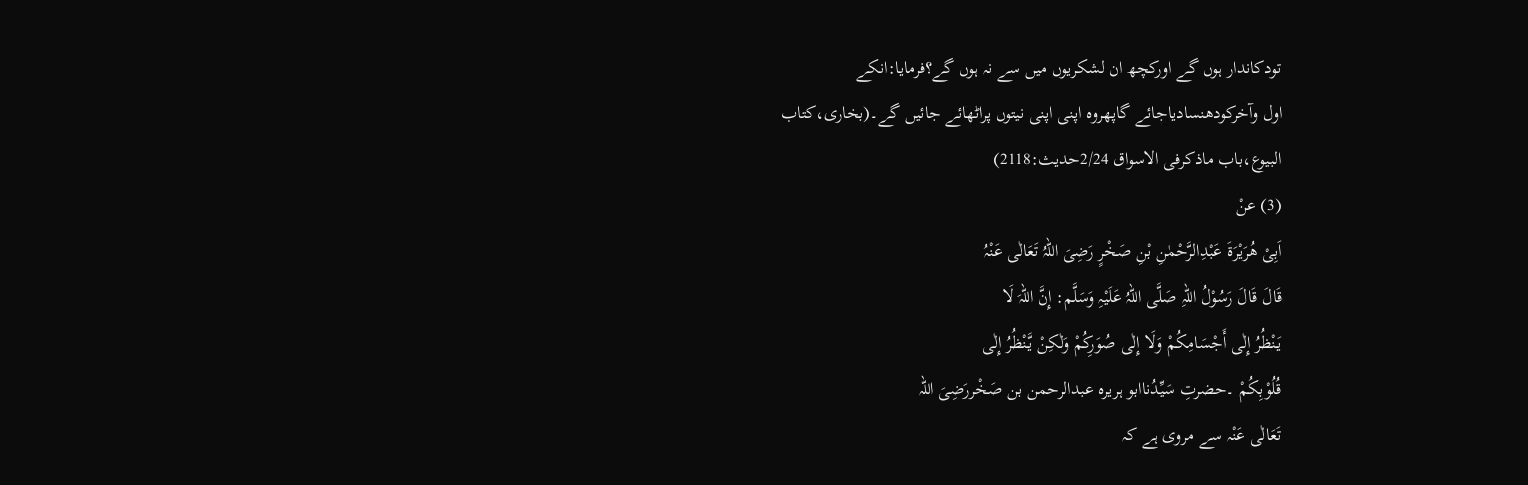تودکاندار ہوں گے اورکچھ ان لشکریوں میں سے نہ ہوں گے؟فرمایا:انکے
اول وآخرکودھنسادیاجائے گاپھروہ اپنی اپنی نیتوں پراٹھائے جائیں گے۔(بخاری،کتاب
البیوع،باب ماذکرفی الاسواق 2/24حدیث:2118)
(3) عنْ
اَبِیْ ھُرَیْرَۃَ عَبْدِالرَّحْمٰنِ بْنِ صَخْرٍ رَضِیَ اللہُ تَعَالٰی عَنْہُ
قَالَ قَالَ رَسُوْلُ اللہِ صَلَّی اللہُ عَلَیْہِ وَسَلَّم: إِنَّ اللہَ لَا
یَنْظُرُ إِلٰی أَجْسَامِکُمْ وَلَا إِلٰی صُوَرِکُمْ وَلٰکِنْ یَّنْظُرُ إِلٰی
قُلُوْبِکُمْ ۔حضرتِ سَیِّدُناابو ہریرہ عبدالرحمن بن صَخْررَضِیَ اللہ
تَعَالٰی عَنْہ سے مروی ہے کہ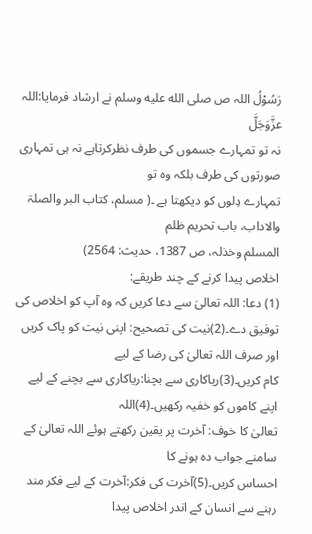رَسُوْلُ اللہ ص صلى الله عليه وسلم نے ارشاد فرمایا:اللہ عزَّوَجَلَّ
نہ تو تمہارے جسموں کی طرف نظرکرتاہے نہ ہی تمہاری صورتوں کی طرف بلکہ وہ تو
تمہارے دِلوں کو دیکھتا ہے ۔( مسلم، کتاب البر والصلۃ والاداب، باب تحریم ظلم
المسلم وخذلہ، ص 1387، حدیث: 2564)
اخلاص پیدا کرنے کے چند طریقے:
(1) دعا: اللہ تعالیٰ سے دعا کریں کہ وہ آپ کو اخلاص کی
توفیق دے۔(2)نیت کی تصحیح: اپنی نیت کو پاک کریں اور صرف اللہ تعالیٰ کی رضا کے لیے
کام کریں۔(3)ریاکاری سے بچنا:ریاکاری سے بچنے کے لیے اپنے کاموں کو خفیہ رکھیں۔(4)اللہ
تعالیٰ کا خوف: آخرت پر یقین رکھتے ہوئے اللہ تعالیٰ کے سامنے جواب دہ ہونے کا
احساس کریں۔(5)آخرت کی فکر:آخرت کے لیے فکر مند رہنے سے انسان کے اندر اخلاص پیدا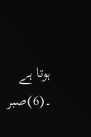ہوتا ہے ۔(6)صبر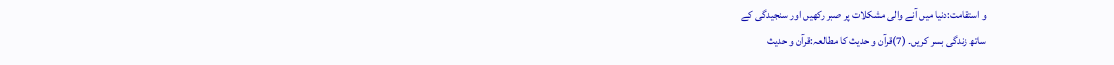و استقامت:دنیا میں آنے والی مشکلات پر صبر رکھیں اور سنجیدگی کے
ساتھ زندگی بسر کریں۔ (7)قرآن و حدیث کا مطالعہ:قرآن و حدیث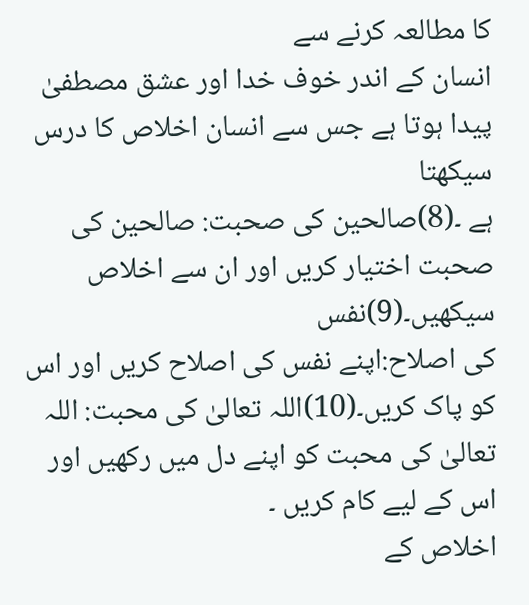کا مطالعہ کرنے سے
انسان کے اندر خوف خدا اور عشق مصطفیٰ پیدا ہوتا ہے جس سے انسان اخلاص کا درس سیکھتا
ہے ۔(8)صالحین کی صحبت: صالحین کی صحبت اختیار کریں اور ان سے اخلاص سیکھیں۔(9)نفس
کی اصلاح:اپنے نفس کی اصلاح کریں اور اس کو پاک کریں۔(10)اللہ تعالیٰ کی محبت: اللہ
تعالیٰ کی محبت کو اپنے دل میں رکھیں اور اس کے لیے کام کریں ۔
اخلاص کے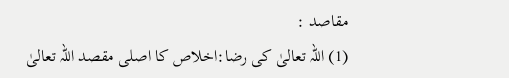مقاصد :
(1) اللہ تعالیٰ کی رضا:اخلاص کا اصلی مقصد اللہ تعالیٰ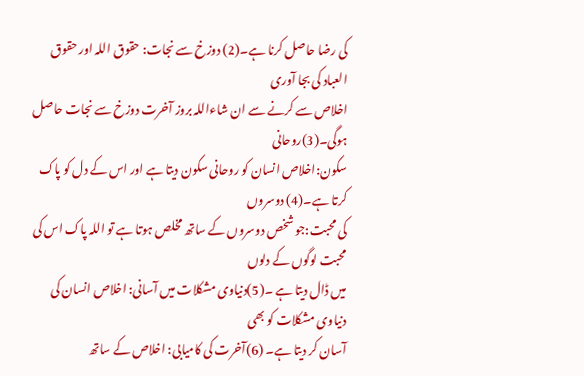کی رضا حاصل کرنا ہے۔(2) دوزخ سے نجات: حقوق اللہ اور حقوق العباد کی بجا آوری
اخلاص سے کرنے سے ان شاءاللہ بروز آخرت دوزخ سے نجات حاصل ہوگی۔(3)روحانی
سکون:اخلاص انسان کو روحانی سکون دیتا ہے اور اس کے دل کو پاک کرتا ہے۔(4) دوسروں
کی محبت:جو شخص دوسروں کے ساتھ مخلص ہوتا ہے تو اللہ پاک اس کی محبت لوگوں کے دلوں
میں ڈال دیتا ہے ۔(5)دنیاوی مشکلات میں آسانی: اخلاص انسان کی دنیاوی مشکلات کو بھی
آسان کر دیتا ہے۔ (6)آخرت کی کامیابی: اخلاص کے ساتھ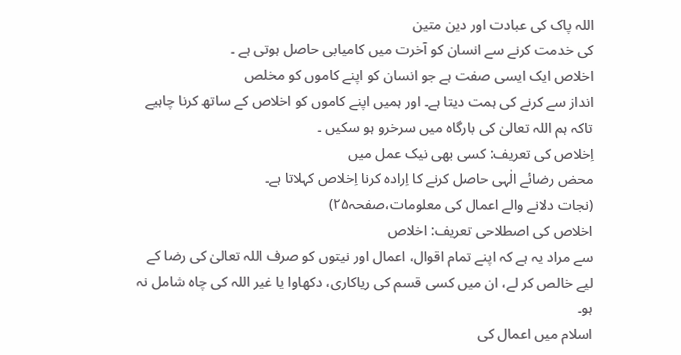اللہ پاک کی عبادت اور دین متین
کی خدمت کرنے سے انسان کو آخرت میں کامیابی حاصل ہوتی ہے ۔
اخلاص ایک ایسی صفت ہے جو انسان کو اپنے کاموں کو مخلص
انداز سے کرنے کی ہمت دیتا ہے۔ اور ہمیں اپنے کاموں کو اخلاص کے ساتھ کرنا چاہیے
تاکہ ہم اللہ تعالیٰ کی بارگاہ میں سرخرو ہو سکیں ۔
اِخلاص کی تعریف: کسی بھی نیک عمل میں
محض رضائے الٰہی حاصل کرنے کا اِرادہ کرنا اِخلاص کہلاتا ہے۔
(نجات دلانے والے اعمال کی معلومات،صفحہ۲۵)
اخلاص کی اصطلاحی تعریف: اخلاص
سے مراد یہ ہے کہ اپنے تمام اقوال، اعمال اور نیتوں کو صرف اللہ تعالیٰ کی رضا کے
لیے خالص کر لے، ان میں کسی قسم کی ریاکاری، دکھاوا یا غیر اللہ کی چاہ شامل نہ
ہو۔
اسلام میں اعمال کی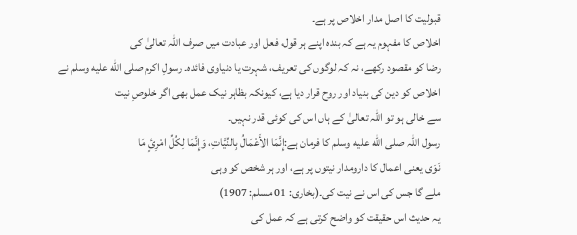قبولیت کا اصل مدار اخلاص پر ہے۔
اخلاص کا مفہوم یہ ہے کہ بندہ اپنے ہر قول، فعل اور عبادت میں صرف اللہ تعالیٰ کی
رضا کو مقصود رکھے، نہ کہ لوگوں کی تعریف، شہرت یا دنیاوی فائدہ۔ رسولِ اکرم صلى الله عليه وسلم نے
اخلاص کو دین کی بنیاد اور روح قرار دیا ہے، کیونکہ بظاہر نیک عمل بھی اگر خلوصِ نیت
سے خالی ہو تو اللہ تعالیٰ کے ہاں اس کی کوئی قدر نہیں۔
رسول اللہ صلى الله عليه وسلم کا فرمان ہے:إِنَّمَا الأَعْمَالُ بِالنِّيَّاتِ، وَإِنَّمَا لِكُلِّ امْرِئٍ مَا
نَوَی یعنی اعمال کا دارومدار نیتوں پر ہے، اور ہر شخص کو وہی
ملے گا جس کی اس نے نیت کی۔(بخاری: 01 مسلم: 1907)
یہ حدیث اس حقیقت کو واضح کرتی ہے کہ عمل کی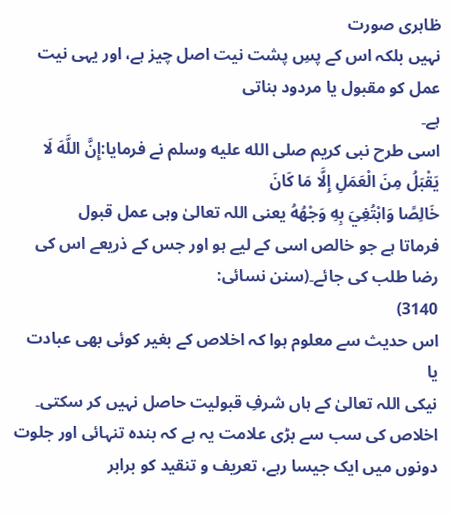ظاہری صورت
نہیں بلکہ اس کے پسِ پشت نیت اصل چیز ہے، اور یہی نیت عمل کو مقبول یا مردود بناتی
ہے۔
اسی طرح نبی کریم صلى الله عليه وسلم نے فرمایا:إِنَّ اللَّهَ لَا يَقْبَلُ مِنَ الْعَمَلِ إِلَّا مَا كَانَ
خَالِصًا وَابْتُغِيَ بِهِ وَجْهُهُ یعنی اللہ تعالیٰ وہی عمل قبول
فرماتا ہے جو خالص اسی کے لیے ہو اور جس کے ذریعے اس کی رضا طلب کی جائے۔(سنن نسائی:
3140)
اس حدیث سے معلوم ہوا کہ اخلاص کے بغیر کوئی بھی عبادت یا
نیکی اللہ تعالیٰ کے ہاں شرفِ قبولیت حاصل نہیں کر سکتی۔
اخلاص کی سب سے بڑی علامت یہ ہے کہ بندہ تنہائی اور جلوت
دونوں میں ایک جیسا رہے، تعریف و تنقید کو برابر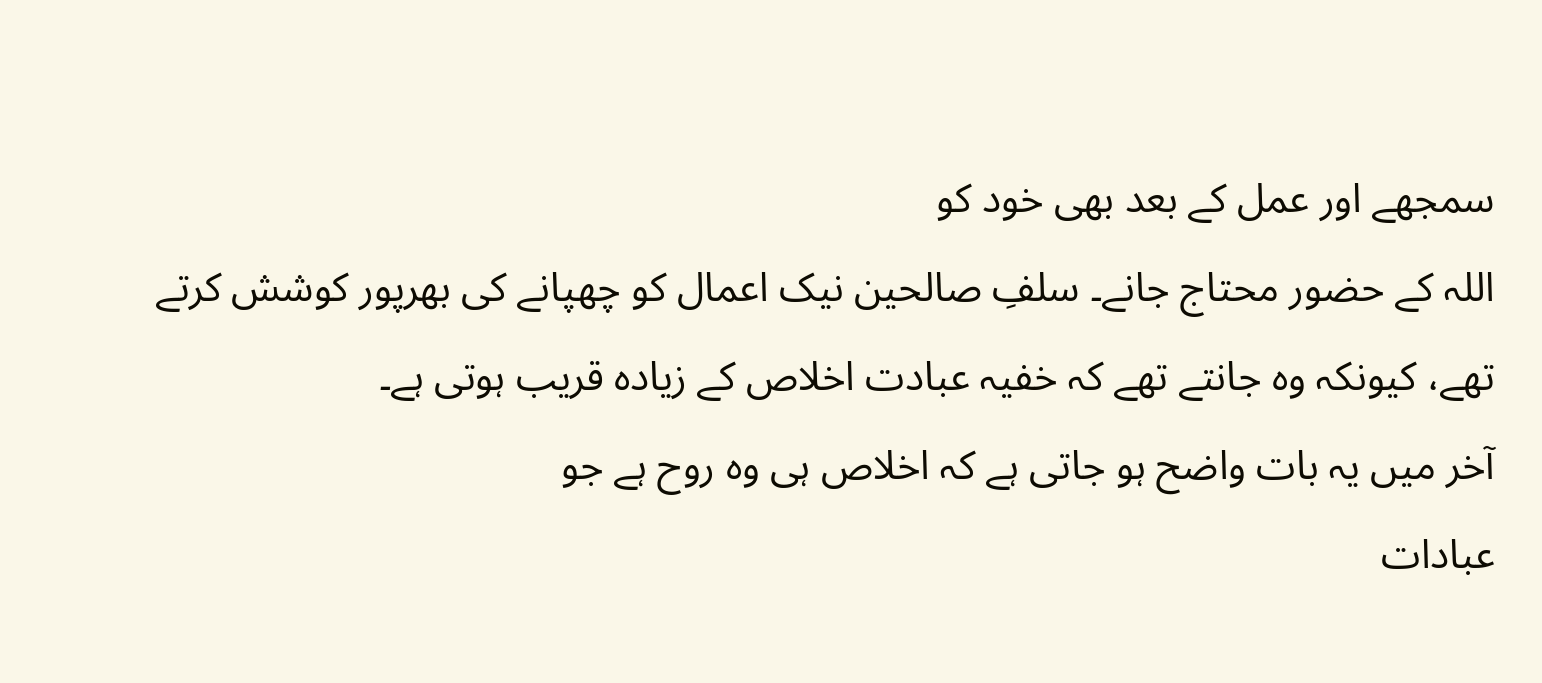سمجھے اور عمل کے بعد بھی خود کو
اللہ کے حضور محتاج جانے۔ سلفِ صالحین نیک اعمال کو چھپانے کی بھرپور کوشش کرتے
تھے، کیونکہ وہ جانتے تھے کہ خفیہ عبادت اخلاص کے زیادہ قریب ہوتی ہے۔
آخر میں یہ بات واضح ہو جاتی ہے کہ اخلاص ہی وہ روح ہے جو
عبادات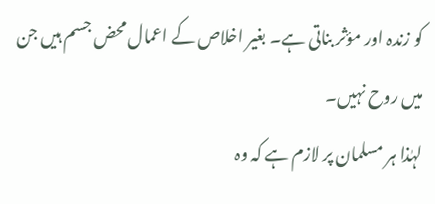کو زندہ اور مؤثر بناتی ہے۔ بغیر اخلاص کے اعمال محض جسم ہیں جن میں روح نہیں۔
لہٰذا ہر مسلمان پر لازم ہے کہ وہ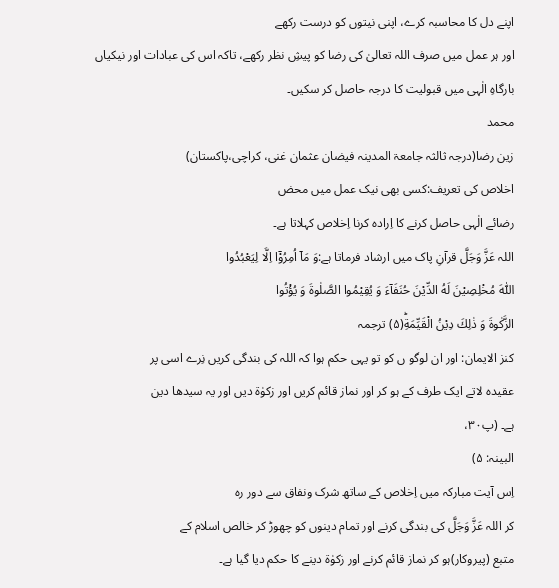اپنے دل کا محاسبہ کرے، اپنی نیتوں کو درست رکھے
اور ہر عمل میں صرف اللہ تعالیٰ کی رضا کو پیشِ نظر رکھے، تاکہ اس کی عبادات اور نیکیاں
بارگاہِ الٰہی میں قبولیت کا درجہ حاصل کر سکیں۔
محمد
زین رضا(درجہ ثالثہ جامعۃ المدينہ فيضان عثمان غنى، کراچی،پاکستان)
اخلاص کی تعریف:کسی بھی نیک عمل میں محض
رضائے الٰہی حاصل کرنے کا اِرادہ کرنا اِخلاص کہلاتا ہے۔
اللہ عَزَّ وَجَلَّ قرآنِ پاک میں ارشاد فرماتا ہے:وَ مَاۤ اُمِرُوْۤا اِلَّا لِیَعْبُدُوا
اللّٰهَ مُخْلِصِیْنَ لَهُ الدِّیْنَ حُنَفَآءَ وَ یُقِیْمُوا الصَّلٰوةَ وَ یُؤْتُوا
الزَّكٰوةَ وَ ذٰلِكَ دِیْنُ الْقَیِّمَةِؕ(۵) ترجمہ
کنز الایمان: اور ان لوگو ں کو تو یہی حکم ہوا کہ اللہ کی بندگی کریں نِرے اسی پر
عقیدہ لاتے ایک طرف کے ہو کر اور نماز قائم کریں اور زکوٰۃ دیں اور یہ سیدھا دین
ہے۔ (پ۳۰،
البینہ: ۵)
اِس آیت مبارکہ میں اِخلاص کے ساتھ شرک ونفاق سے دور رہ
کر اللہ عَزَّ وَجَلَّ کی بندگی کرنے اور تمام دینوں کو چھوڑ کر خالص اسلام کے
متبع (پیروکار)ہو کر نماز قائم کرنے اور زکوٰۃ دینے کا حکم دیا گیا ہے۔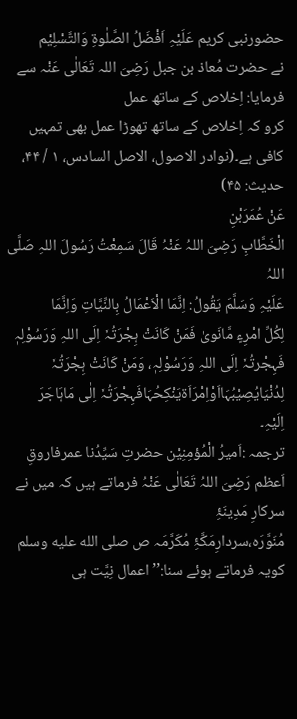حضورنبی کریم عَلَیْہِ اَفْضَلُ الصَّلٰوۃِ وَالتَّسْلِیْم
نے حضرت مُعاذ بن جبل رَضِیَ اللہ تَعَالٰی عَنْہ سے فرمایا: اِخلاص کے ساتھ عمل
کرو کہ اِخلاص کے ساتھ تھوڑا عمل بھی تمہیں کافی ہے۔(نوادر الاصول، الاصل السادس، ۱ / ۴۴، حدیث: ۴۵)
عَنْ عُمَرَبْنِ
الْخَطَّابِ رَضِیَ اللہُ عَنْہُ قَالَ سَمِعْتُ رَسُولَ اللہِ صَلَّی اللہُ
عَلَیْہِ وَسَلَّمَ یَقُولُ: اِنَّمَا الْاَعْمَالُ بِالنِّیَّاتِ وَاِنَّمَا
لِکُلِّ امْرِءٍ مَّانَویٰ فَمَنْ کَانَتْ ہِجْرَتُہٗ اِلَی اللہِ وَرَسُوْلِہٖ
فَہِجْرتُہٗ اِلَی اللہِ وَرَسُوْلِہٖ، وَمَنْ کَانَتْ ہِجْرَتُہٗ
لِدُنْیَایُصِیْبُہَااَوْاِمْرَاَۃیَنْکِحُہَافَہِجْرَتُہٗ اِلٰی مَاہَاجَرَ
اِلَیْہِ۔
ترجمہ :اَمیرُ الْمُؤمِنِیْن حضرتِ سَیِّدُنا عمرفاروقِ
اَعظم رَضِیَ اللہُ تَعَالٰی عَنْہُ فرماتے ہیں کہ میں نے سرکارِ مَدِینَۂِ
مُنَوَّرَہ،سردارِمَکَّۂِ مُکَرَّمَہ ص صلى الله عليه وسلم کویہ فرماتے ہوئے سنا:’’اعمال نِیَّت ہی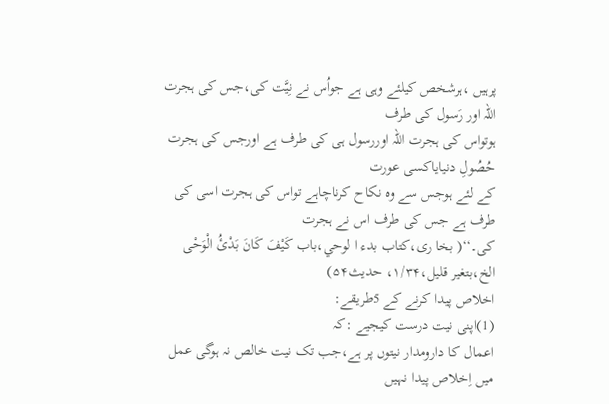پرہیں ،ہرشخص کیلئے وہی ہے جواُس نے نِیَّت کی،جس کی ہجرت اللہ اور رَسول کی طرف
ہوتواس کی ہجرت اللہ اوررسول ہی کی طرف ہے اورجس کی ہجرت حُصُولِ دنیایاکسی عورت
کے لئے ہوجس سے وہ نکاح کرناچاہے تواس کی ہجرت اسی کی طرف ہے جس کی طرف اس نے ہجرت
کی۔‘‘( بخا ری،کتاب بدء ا لوحي،باب کَیْفَ کَانَ بَدْئُ الْوَحْی الخ،بتغیر قلیل،۱/۳۴، حدیث۵۴)
اخلاص پیدا کرنے کے 5طریقے:
(1)اپنی نیت درست کیجیے :کہ
اعمال کا دارومدار نیتوں پر ہے،جب تک نیت خالص نہ ہوگی عمل میں اِخلاص پیدا نہیں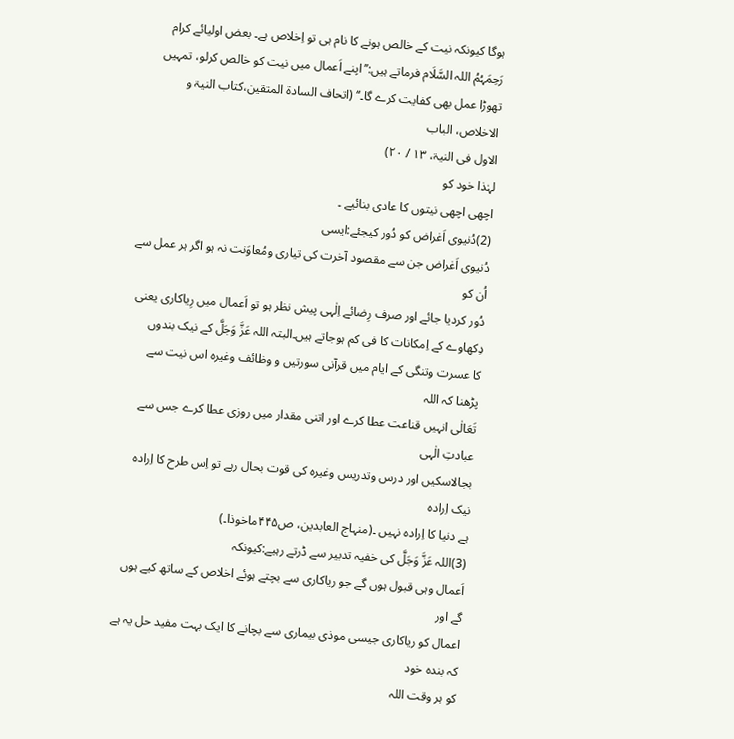ہوگا کیونکہ نیت کے خالص ہونے کا نام ہی تو اِخلاص ہے۔ بعض اولیائے کرام
رَحِمَہُمُ اللہ السَّلَام فرماتے ہیں:’’اپنے اَعمال میں نیت کو خالص کرلو، تمہیں
تھوڑا عمل بھی کفایت کرے گا۔‘‘ (اتحاف السادۃ المتقین،کتاب النیۃ و الاخلاص، الباب
الاول فی النیۃ، ۱۳ / ۲۰)
لہٰذا خود کو
اچھی اچھی نیتوں کا عادی بنائیے ۔
(2)دُنیوی اَغراض کو دُور کیجئے:ایسی
دُنیوی اَغراض جن سے مقصود آخرت کی تیاری ومُعاوَنت نہ ہو اگر ہر عمل سے اُن کو
دُور کردیا جائے اور صرف رِضائے اِلٰہی پیش نظر ہو تو اَعمال میں رِیاکاری یعنی
دِکھاوے کے اِمکانات کا فی کم ہوجاتے ہیں۔البتہ اللہ عَزَّ وَجَلَّ کے نیک بندوں
کا عسرت وتنگی کے ایام میں قرآنی سورتیں و وظائف وغیرہ اس نیت سے پڑھنا کہ اللہ
تَعَالٰی انہیں قناعت عطا کرے اور اتنی مقدار میں روزی عطا کرے جس سے عبادتِ الٰہی
بجالاسکیں اور درس وتدریس وغیرہ کی قوت بحال رہے تو اِس طرح کا اِرادہ نیک اِرادہ
ہے دنیا کا اِرادہ نہیں ۔(منہاج العابدین، ص۴۴۵ماخوذا۔)
(3)اللہ عَزَّ وَجَلَّ کی خفیہ تدبیر سے ڈرتے رہیے:کیونکہ
اَعمال وہی قبول ہوں گے جو ریاکاری سے بچتے ہوئے اخلاص کے ساتھ کیے ہوں گے اور
اعمال کو ریاکاری جیسی موذی بیماری سے بچانے کا ایک بہت مفید حل یہ ہے کہ بندہ خود
کو ہر وقت اللہ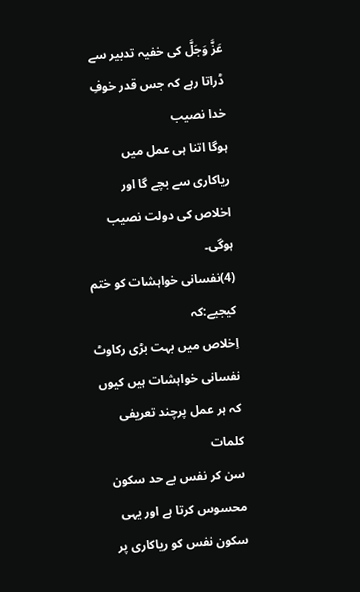عَزَّ وَجَلَّ کی خفیہ تدبیر سے ڈراتا رہے کہ جس قدر خوفِ خدا نصیب
ہوگا اتنا ہی عمل میں ریاکاری سے بچے گا اور اخلاص کی دولت نصیب ہوگی۔
(4)نفسانی خواہشات کو ختم کیجیے:کہ
اِخلاص میں بہت بڑی رکاوٹ نفسانی خواہشات ہیں کیوں کہ ہر عمل پرچند تعریفی کلمات
سن کر نفس بے حد سکون محسوس کرتا ہے اور یہی سکون نفس کو ریاکاری پر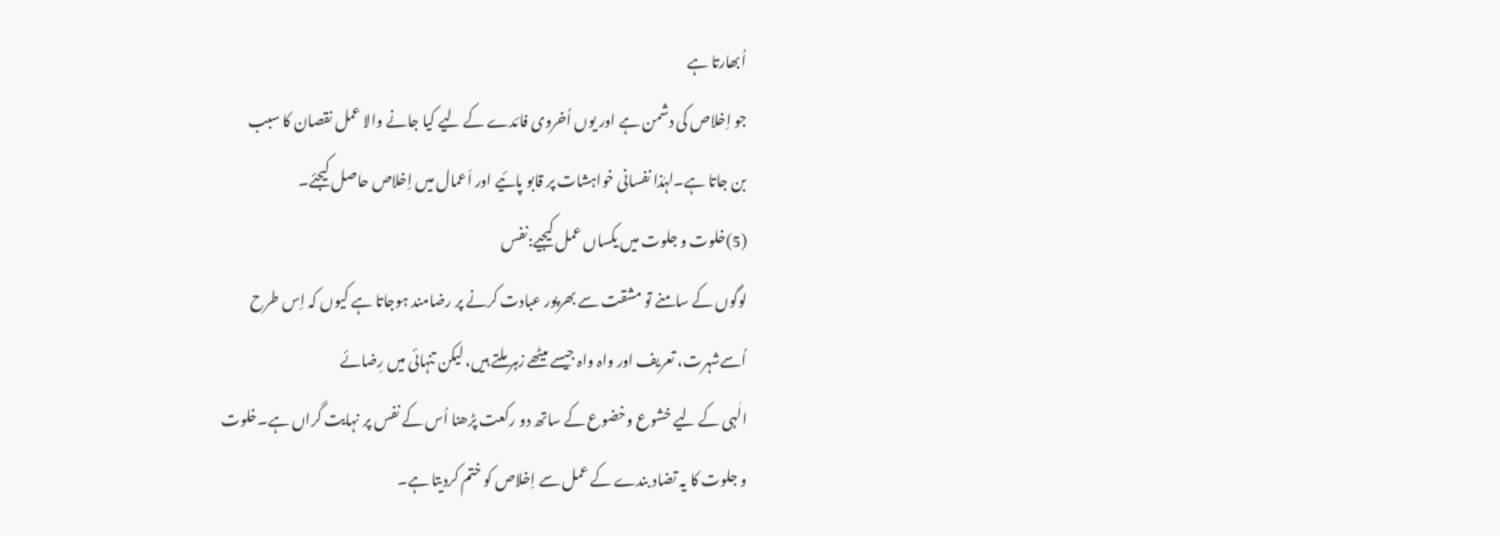اُبھارتا ہے
جو اِخلاص کی دشمن ہے اور یوں اُخروی فائدے کے لیے کیا جانے والا عمل نقصان کا سبب
بن جاتا ہے۔لہٰذا نفسانی خواہشات پر قابو پائیے اور اَعمال میں اِخلاص حاصل کیجئے۔
(5)خلوت و جلوت میں یکساں عمل کیجیے:نفس
لوگوں کے سامنے تو مشقت سے بھرپور عبادت کرنے پر رضامند ہوجاتا ہے کیوں کہ اِس طرح
اُسےشہرت، تعریف اور واہ واہ جیسے میٹھے زہر ملتے ہیں، لیکن تنہائی میں رِضائے
الٰہی کے لیے خشوع وخضوع کے ساتھ دو رکعت پڑھنا اُس کے نفس پر نہایت گراں ہے۔خلوت
و جلوت کا یہ تضاد بندے کے عمل سے اِخلاص کو ختم کردیتا ہے۔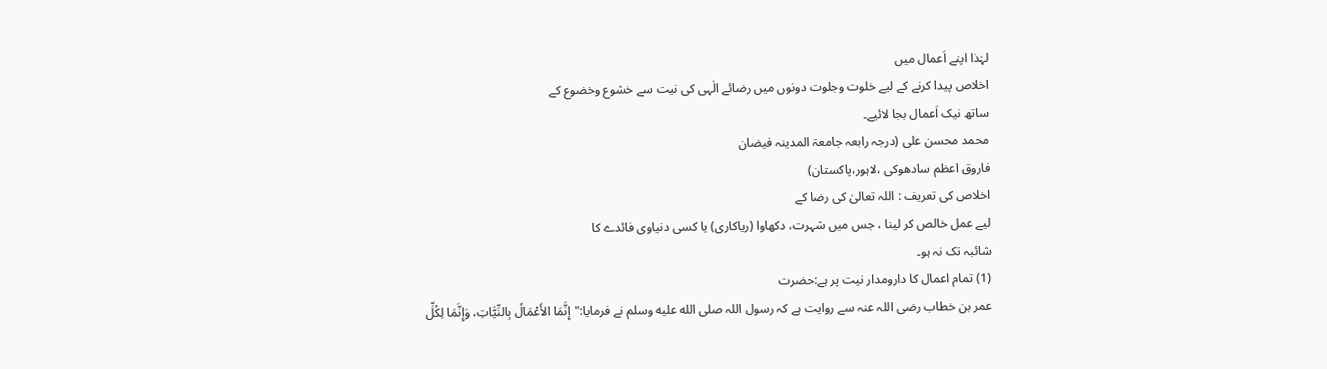لہٰذا اپنے اَعمال میں
اخلاص پیدا کرنے کے لیے خلوت وجلوت دونوں میں رضائے الٰہی کی نیت سے خشوع وخضوع کے
ساتھ نیک اَعمال بجا لائیے۔
محمد محسن علی (درجہ رابعہ جامعۃ المدینہ فیضان
فاروق اعظم سادھوکی ،لاہور،پاکستان)
اخلاص کی تعریف : اللہ تعالیٰ کی رضا کے
لیے عمل خالص کر لینا ، جس میں شہرت، دکھاوا (ریاکاری) یا کسی دنیاوی فائدے کا
شائبہ تک نہ ہو۔
(1) تمام اعمال کا دارومدار نیت پر ہے:حضرت
عمر بن خطاب رضی اللہ عنہ سے روایت ہے کہ رسول اللہ صلى الله عليه وسلم نے فرمایا:"إِنَّمَا الأَعْمَالُ بِالنِّيَّاتِ، وَإِنَّمَا لِكُلِّ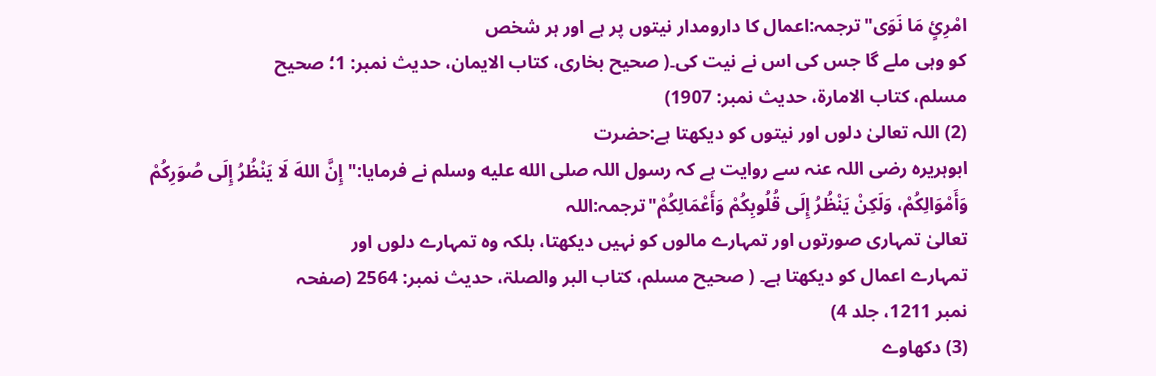امْرِئٍ مَا نَوَى"ترجمہ:اعمال کا دارومدار نیتوں پر ہے اور ہر شخص
کو وہی ملے گا جس کی اس نے نیت کی۔( صحیح بخاری، کتاب الایمان، حدیث نمبر: 1؛ صحیح
مسلم، کتاب الامارۃ، حدیث نمبر: 1907)
(2) اللہ تعالیٰ دلوں اور نیتوں کو دیکھتا ہے:حضرت
ابوہریرہ رضی اللہ عنہ سے روایت ہے کہ رسول اللہ صلى الله عليه وسلم نے فرمایا:"إِنَّ اللهَ لَا يَنْظُرُ إِلَى صُوَرِكُمْ
وَأَمْوَالِكُمْ، وَلَكِنْ يَنْظُرُ إِلَى قُلُوبِكُمْ وَأَعْمَالِكُمْ"ترجمہ:اللہ
تعالیٰ تمہاری صورتوں اور تمہارے مالوں کو نہیں دیکھتا، بلکہ وہ تمہارے دلوں اور
تمہارے اعمال کو دیکھتا ہے۔ ( صحیح مسلم، کتاب البر والصلۃ، حدیث نمبر: 2564 (صفحہ
نمبر 1211، جلد 4)
(3) دکھاوے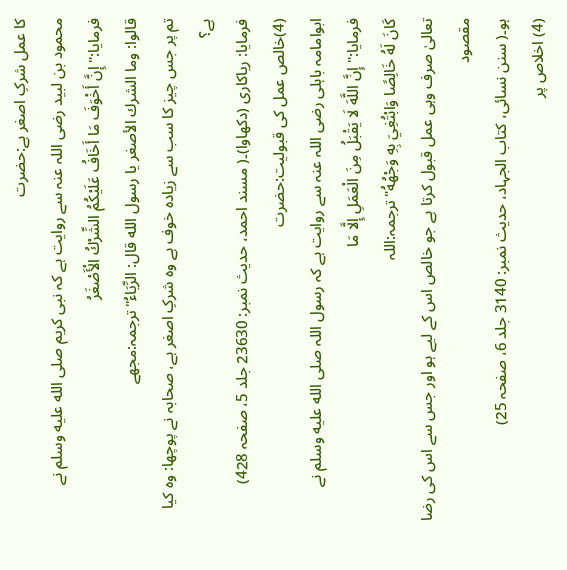کا عمل شرکِ اصغر ہے:حضرت
محمود بن لبید رضی اللہ عنہ سے روایت ہے کہ نبی کریم صلى الله عليه وسلم نے فرمایا:"إِنَّ أَخْوَفَ مَا أَخَافُ عَلَيْكُمُ الشِّرْكُ الْأَصْغَرُ
قالوا: وما الشرك الأصغر يا رسول الله قال: الرِّيَاءُ"ترجمہ:مجھے
تم پر جس چیز کا سب سے زیادہ خوف ہے وہ شرکِ اصغر ہے، صحابہ نے پوچھا: وہ کیا ہے؟
فرمایا: ریاکاری (دکھاوا)۔( مسند احمد، حدیث نمبر: 23630 جلد 5، صفحہ 428)
(4)خالص عمل کی قبولیت:حضرت
ابوامامہ باہلی رضی اللہ عنہ سے روایت ہے کہ رسول اللہ صلى الله عليه وسلم نے فرمایا:"إِنَّ اللَّهَ لَا يَقْبَلُ مِنَ الْعَمَلِ إِلَّا مَا
كَانَ لَهُ خَالِصًا وَابْتُغِيَ بِهِ وَجْهُهُ"ترجمہ:اللہ
تعالیٰ صرف وہی عمل قبول کرتا ہے جو خالص اس کے لیے ہو اور جس سے اس کی رضا مقصود
ہو۔( سنن نسائی، کتاب الجہاد، حدیث نمبر: 3140 جلد 6، صفحہ 25)
(4) اخلاص پر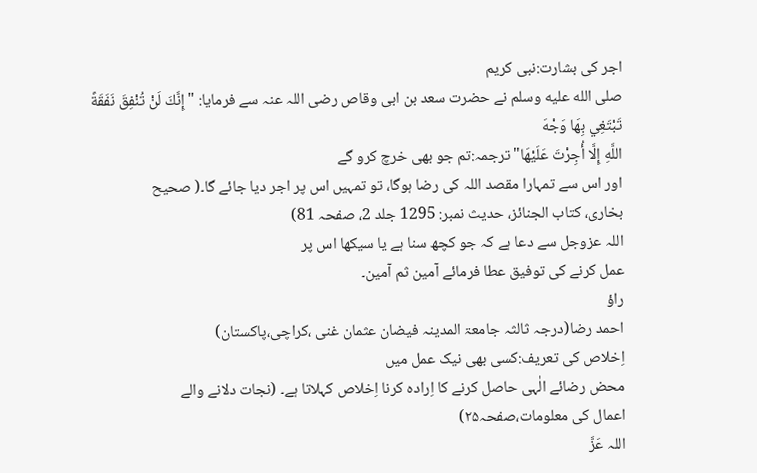اجر کی بشارت:نبی کریم
صلى الله عليه وسلم نے حضرت سعد بن ابی وقاص رضی اللہ عنہ سے فرمایا: "إِنَّكَ لَنْ تُنْفِقَ نَفَقَةً تَبْتَغِي بِهَا وَجْهَ
اللَّهِ إِلَّا أُجِرْتَ عَلَيْهَا"ترجمہ:تم جو بھی خرچ کرو گے
اور اس سے تمہارا مقصد اللہ کی رضا ہوگا، تو تمہیں اس پر اجر دیا جائے گا۔( صحیح
بخاری، کتاب الجنائز، حدیث نمبر: 1295 جلد 2، صفحہ 81)
اللہ عزوجل سے دعا ہے کہ جو کچھ سنا ہے یا سیکھا اس پر
عمل کرنے کی توفیق عطا فرمائے آمین ثم آمین۔
راؤ
احمد رضا(درجہ ثالثہ جامعۃ المدينہ فيضان عثمان غنى ،کراچی،پاکستان)
اِخلاص کی تعریف:کسی بھی نیک عمل میں
محض رضائے الٰہی حاصل کرنے کا اِرادہ کرنا اِخلاص کہلاتا ہے۔ (نجات دلانے والے
اعمال کی معلومات،صفحہ۲۵)
اللہ عَزَّ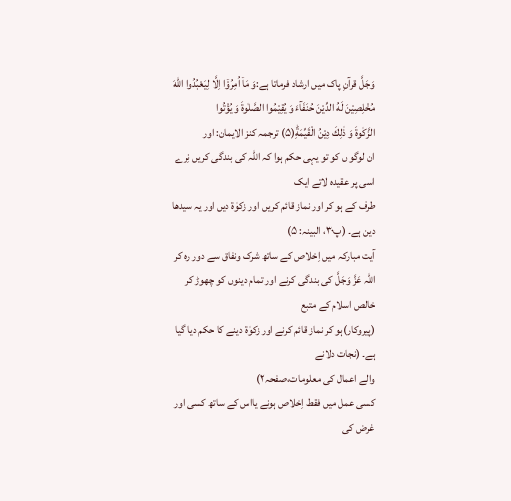وَجَلَّ قرآنِ پاک میں ارشاد فرماتا ہے:وَ مَاۤ اُمِرُوْۤا اِلَّا لِیَعْبُدُوا اللّٰهَ
مُخْلِصِیْنَ لَهُ الدِّیْنَ حُنَفَآءَ وَ یُقِیْمُوا الصَّلٰوةَ وَ یُؤْتُوا
الزَّكٰوةَ وَ ذٰلِكَ دِیْنُ الْقَیِّمَةِؕ(۵) ترجمہ کنز الایمان: اور
ان لوگو ں کو تو یہی حکم ہوا کہ اللہ کی بندگی کریں نِرے اسی پر عقیدہ لاتے ایک
طرف کے ہو کر اور نماز قائم کریں اور زکوٰۃ دیں اور یہ سیدھا دین ہے۔ (پ۳۰، البینہ: ۵)
آیت مبارکہ میں اِخلاص کے ساتھ شرک ونفاق سے دور رہ کر
اللہ عَزَّ وَجَلَّ کی بندگی کرنے اور تمام دینوں کو چھوڑ کر خالص اسلام کے متبع
(پیروکار)ہو کر نماز قائم کرنے اور زکوٰۃ دینے کا حکم دیا گیا ہے۔ (نجات دلانے
والے اعمال کی معلومات،صفحہ٢)
کسی عمل میں فقط اِخلاص ہونے یااس کے ساتھ کسی اور غرض کی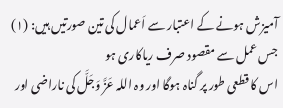آمیزش ہونے کے اعتبار سے اَعمال کی تین صورتیں ہیں: (۱) جس عمل سے مقصود صرف ریاکاری ہو
اس کا قطعی طور پر گناہ ہوگا اور وہ اللہ عَزَّ وَجَلَّ کی ناراضی اور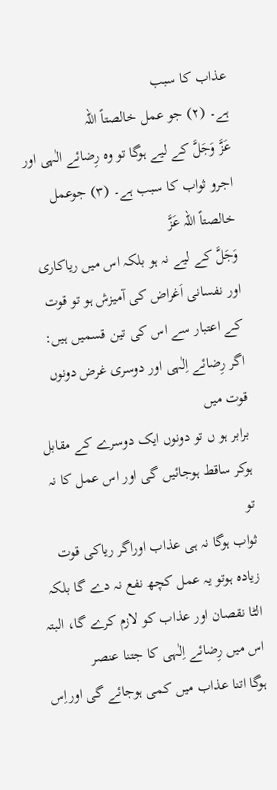عذاب کا سبب
ہے۔ (۲) جو عمل خالصتاً اللہ
عَزَّ وَجَلَّ کے لیے ہوگا تو وہ رِضائے الٰہی اور اجرو ثواب کا سبب ہے۔ (۳) جوعمل خالصتاً اللہ عَزَّ
وَجَلَّ کے لیے نہ ہو بلکہ اس میں ریاکاری اور نفسانی اَغراض کی آمیزش ہو تو قوت
کے اعتبار سے اس کی تین قسمیں ہیں: اگر رِضائے اِلٰہی اور دوسری غرض دونوں قوت میں
برابر ہو ں تو دونوں ایک دوسرے کے مقابل ہوکر ساقط ہوجائیں گی اور اس عمل کا نہ تو
ثواب ہوگا نہ ہی عذاب اوراگر ریاکی قوت زیادہ ہوتو یہ عمل کچھ نفع نہ دے گا بلکہ
الٹا نقصان اور عذاب کو لازم کرے گا، البتہ اس میں رِضائے اِلٰہی کا جتنا عنصر
ہوگا اتنا عذاب میں کمی ہوجائے گی اوراِس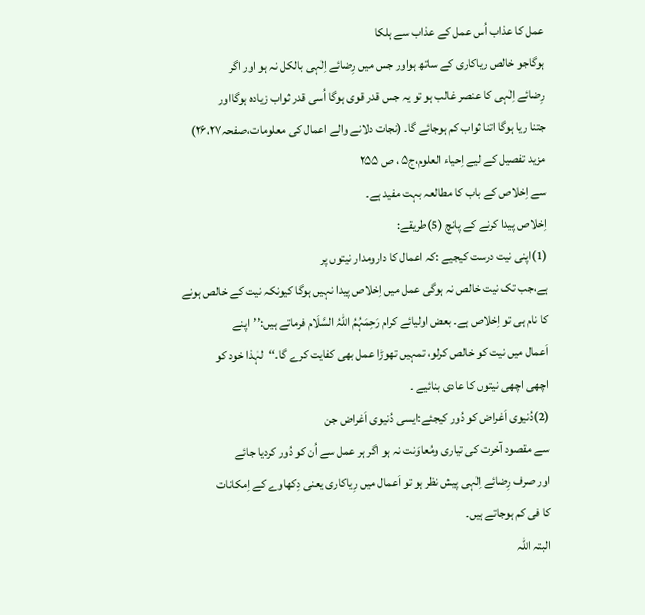عمل کا عذاب اُس عمل کے عذاب سے ہلکا
ہوگاجو خالص ریاکاری کے ساتھ ہواور جس میں رِضائے اِلٰہی بالکل نہ ہو اور اگر
رِضائے اِلٰہی کا عنصر غالب ہو تو یہ جس قدر قوی ہوگا اُسی قدر ثواب زیادہ ہوگااور
جتنا ریا ہوگا اتنا ثواب کم ہوجائے گا۔ (نجات دلانے والے اعمال کی معلومات،صفحہ۲۶،۲۷)
مزید تفصیل کے لیے اِحیاء العلوم،ج۵ ، ص ۲۵۵
سے اِخلاص کے باب کا مطالعہ بہت مفید ہے۔
اِخلاص پیدا کرنے کے پانچ (5)طریقے:
(1)اپنی نیت درست کیجیے :کہ اعمال کا دارومدار نیتوں پر
ہے،جب تک نیت خالص نہ ہوگی عمل میں اِخلاص پیدا نہیں ہوگا کیونکہ نیت کے خالص ہونے
کا نام ہی تو اِخلاص ہے۔ بعض اولیائے کرام رَحِمَہُمُ اللّٰہُ السَّلَام فرماتے ہیں:’’اپنے
اَعمال میں نیت کو خالص کرلو، تمہیں تھوڑا عمل بھی کفایت کرے گا۔‘‘لہٰذا خود کو
اچھی اچھی نیتوں کا عادی بنائیے ۔
(2)دُنیوی اَغراض کو دُور کیجئے:ایسی دُنیوی اَغراض جن
سے مقصود آخرت کی تیاری ومُعاوَنت نہ ہو اگر ہر عمل سے اُن کو دُور کردیا جائے
اور صرف رِضائے اِلٰہی پیش نظر ہو تو اَعمال میں رِیاکاری یعنی دِکھاوے کے اِمکانات
کا فی کم ہوجاتے ہیں۔
البتہ اللہ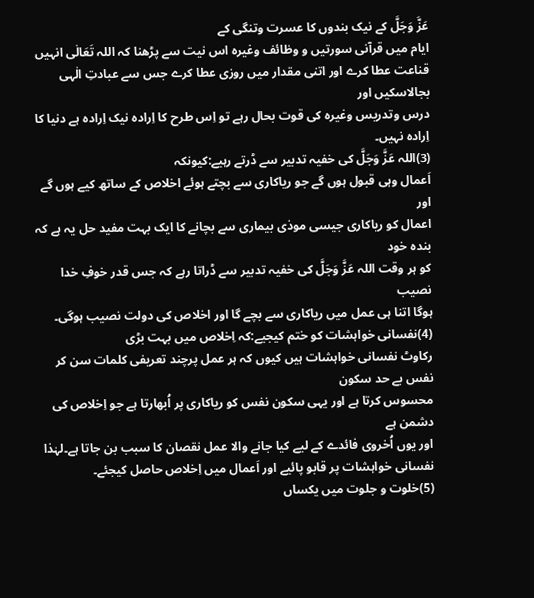عَزَّ وَجَلَّ کے نیک بندوں کا عسرت وتنگی کے
ایام میں قرآنی سورتیں و وظائف وغیرہ اس نیت سے پڑھنا کہ اللہ تَعَالٰی انہیں
قناعت عطا کرے اور اتنی مقدار میں روزی عطا کرے جس سے عبادتِ الٰہی بجالاسکیں اور
درس وتدریس وغیرہ کی قوت بحال رہے تو اِس طرح کا اِرادہ نیک اِرادہ ہے دنیا کا
اِرادہ نہیں۔
(3)اللہ عَزَّ وَجَلَّ کی خفیہ تدبیر سے ڈرتے رہیے:کیونکہ
اَعمال وہی قبول ہوں گے جو ریاکاری سے بچتے ہوئے اخلاص کے ساتھ کیے ہوں گے اور
اعمال کو ریاکاری جیسی موذی بیماری سے بچانے کا ایک بہت مفید حل یہ ہے کہ بندہ خود
کو ہر وقت اللہ عَزَّ وَجَلَّ کی خفیہ تدبیر سے ڈراتا رہے کہ جس قدر خوفِ خدا نصیب
ہوگا اتنا ہی عمل میں ریاکاری سے بچے گا اور اخلاص کی دولت نصیب ہوگی۔
(4)نفسانی خواہشات کو ختم کیجیے:کہ اِخلاص میں بہت بڑی
رکاوٹ نفسانی خواہشات ہیں کیوں کہ ہر عمل پرچند تعریفی کلمات سن کر نفس بے حد سکون
محسوس کرتا ہے اور یہی سکون نفس کو ریاکاری پر اُبھارتا ہے جو اِخلاص کی دشمن ہے
اور یوں اُخروی فائدے کے لیے کیا جانے والا عمل نقصان کا سبب بن جاتا ہے۔لہٰذا
نفسانی خواہشات پر قابو پائیے اور اَعمال میں اِخلاص حاصل کیجئے۔
(5)خلوت و جلوت میں یکساں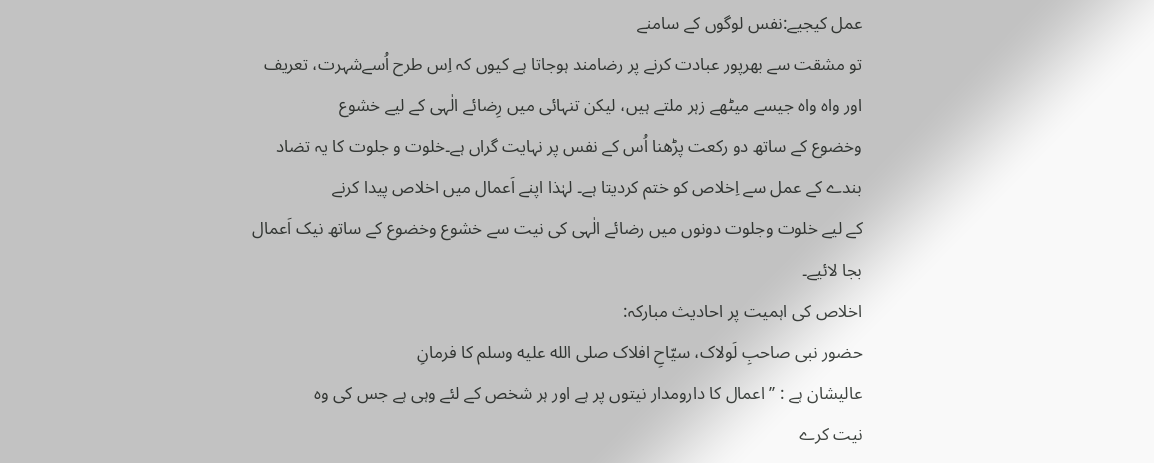عمل کیجیے:نفس لوگوں کے سامنے
تو مشقت سے بھرپور عبادت کرنے پر رضامند ہوجاتا ہے کیوں کہ اِس طرح اُسےشہرت، تعریف
اور واہ واہ جیسے میٹھے زہر ملتے ہیں، لیکن تنہائی میں رِضائے الٰہی کے لیے خشوع
وخضوع کے ساتھ دو رکعت پڑھنا اُس کے نفس پر نہایت گراں ہے۔خلوت و جلوت کا یہ تضاد
بندے کے عمل سے اِخلاص کو ختم کردیتا ہے۔ لہٰذا اپنے اَعمال میں اخلاص پیدا کرنے
کے لیے خلوت وجلوت دونوں میں رضائے الٰہی کی نیت سے خشوع وخضوع کے ساتھ نیک اَعمال
بجا لائیے۔
اخلاص کی اہمیت پر احادیث مبارکہ:
حضور نبی صاحبِ لَولاک، سیّاحِ افلاک صلى الله عليه وسلم کا فرمانِ
عالیشان ہے : ’’ اعمال کا دارومدار نیتوں پر ہے اور ہر شخص کے لئے وہی ہے جس کی وہ
نیت کرے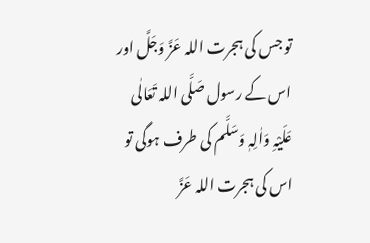تو جس کی ہجرت اللہ عَزَّ وَجَلَّ اور اس کے رسول صَلَّی اللہ تَعَالٰی
عَلَیْہِ وَاٰلِہٖ وَسَلَّم کی طرف ہوگی تو اس کی ہجرت اللہ عَزَّ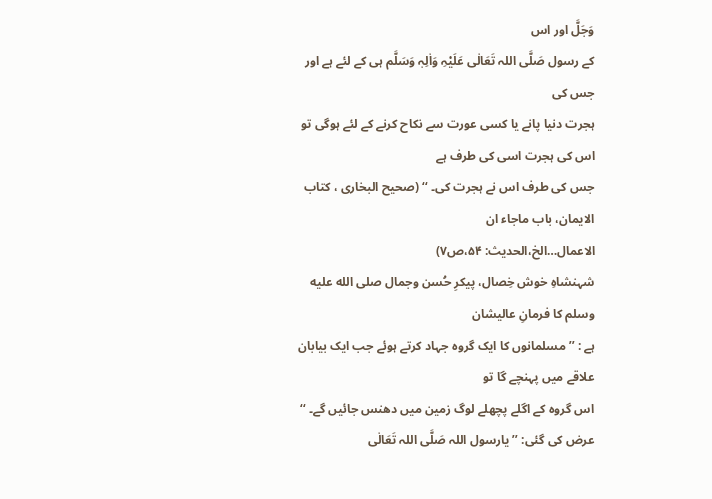وَجَلَّ اور اس
کے رسول صَلَّی اللہ تَعَالٰی عَلَیْہِ وَاٰلِہٖ وَسَلَّم ہی کے لئے ہے اور جس کی
ہجرت دنیا پانے یا کسی عورت سے نکاح کرنے کے لئے ہوگی تو اس کی ہجرت اسی کی طرف ہے
جس کی طرف اس نے ہجرت کی۔ ‘‘ (صحیح البخاری ، کتاب الایمان، باب ماجاء ان
الاعمال…الخ،الحدیث: ۵۴،ص۷)
شہنشاہِ خوش خِصال، پیکرِ حُسن وجمال صلى الله عليه وسلم کا فرمانِ عالیشان
ہے : ’’ مسلمانوں کا ایک گروہ جہاد کرتے ہوئے جب ایک بیابان علاقے میں پہنچے گا تو
اس گروہ کے اگلے پچھلے لوگ زمین میں دھنس جائیں گے۔ ‘‘ عرض کی گئی: ’’ یارسول اللہ صَلَّی اللہ تَعَالٰی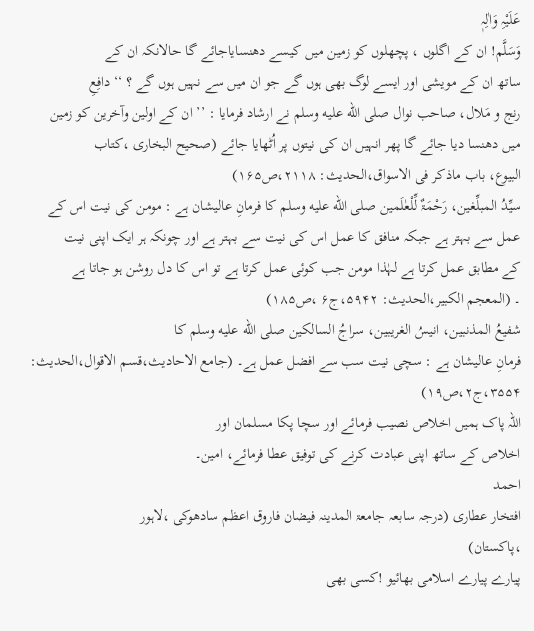عَلَیْہِ وَاٰلِہٖ
وَسَلَّم! ان کے اگلوں ، پچھلوں کو زمین میں کیسے دھنسایاجائے گا حالانکہ ان کے
ساتھ ان کے مویشی اور ایسے لوگ بھی ہوں گے جو ان میں سے نہیں ہوں گے ؟ ‘‘ دافِعِ
رنج و مَلال، صاحب نوال صلى الله عليه وسلم نے ارشاد فرمایا : ’’ ان کے اولین وآخرین کو زمین
میں دھنسا دیا جائے گا پھر انہیں ان کی نیتوں پر اُٹھایا جائے (صحیح البخاری ،کتاب
البیوع، باب ماذکر فی الاسواق،الحدیث: ۲۱۱۸،ص۱۶۵)
سیِّدُ المبلِّغین، رَحْمَۃٌ لِّلْعٰلَمین صلى الله عليه وسلم کا فرمانِ عالیشان ہے : مومن کی نیت اس کے
عمل سے بہتر ہے جبکہ منافق کا عمل اس کی نیت سے بہتر ہے اور چونکہ ہر ایک اپنی نیت
کے مطابق عمل کرتا ہے لہٰذا مومن جب کوئی عمل کرتا ہے تو اس کا دل روشن ہو جاتا ہے
۔ (المعجم الکبیر،الحدیث: ۵۹۴۲،ج۶ ،ص۱۸۵)
شفیعُ المذنبین، انیسُ الغریبین، سراجُ السالکین صلى الله عليه وسلم کا
فرمانِ عالیشان ہے : سچی نیت سب سے افضل عمل ہے۔ (جامع الاحادیث،قسم الاقوال،الحدیث:
۳۵۵۴،ج۲،ص۱۹)
اللہ پاک ہمیں اخلاص نصیب فرمائے اور سچا پکا مسلمان اور
اخلاص کے ساتھ اپنی عبادت کرنے کی توفیق عطا فرمائے، امین۔
احمد
افتخار عطاری (درجہ سابعہ جامعۃ المدینہ فیضان فاروق اعظم سادھوکی ،لاہور
،پاکستان)
پیارے پیارے اسلامی بھائیو !کسی بھی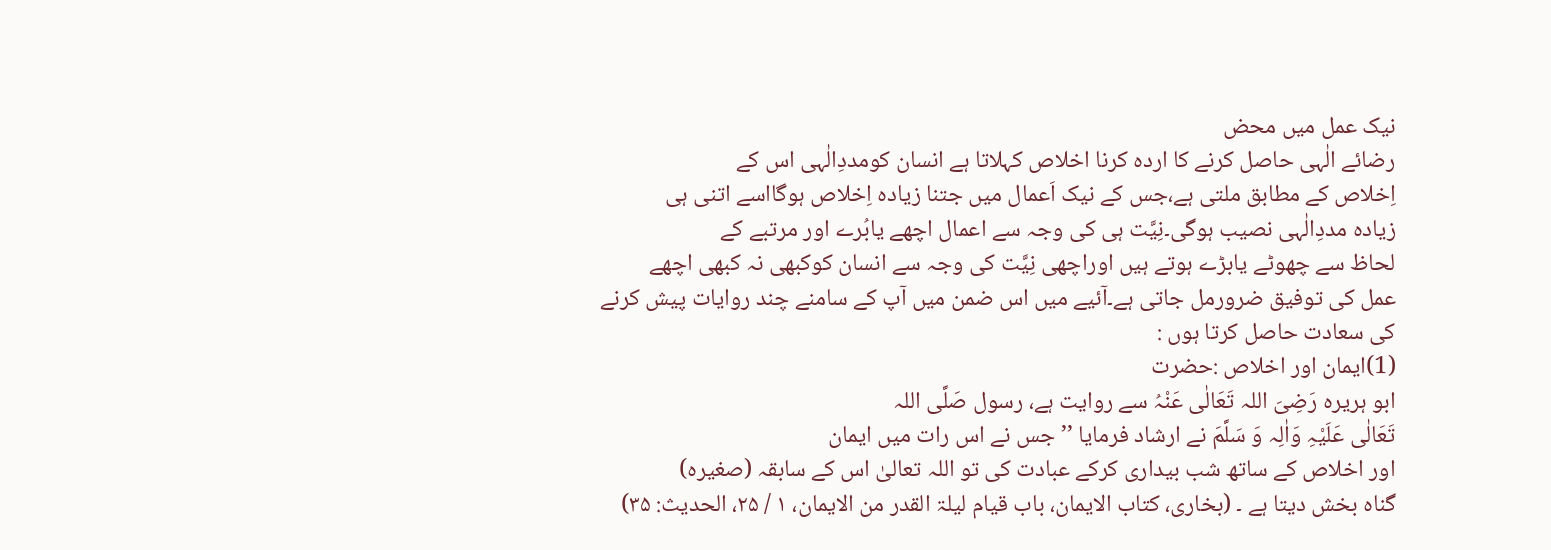نیک عمل میں محض
رضائے الٰہی حاصل کرنے کا اردہ کرنا اخلاص کہلاتا ہے انسان کومددِالٰہی اس کے
اِخلاص کے مطابق ملتی ہے،جس کے نیک اَعمال میں جتنا زیادہ اِخلاص ہوگااسے اتنی ہی
زیادہ مددِالٰہی نصیب ہوگی۔نِیَّت ہی کی وجہ سے اعمال اچھے یابُرے اور مرتبے کے
لحاظ سے چھوٹے یابڑے ہوتے ہیں اوراچھی نِیَّت کی وجہ سے انسان کوکبھی نہ کبھی اچھے
عمل کی توفیق ضرورمل جاتی ہے۔آئیے میں اس ضمن میں آپ کے سامنے چند روایات پیش کرنے
کی سعادت حاصل کرتا ہوں :
(1)ایمان اور اخلاص :حضرت
ابو ہریرہ رَضِیَ اللہ تَعَالٰی عَنْہُ سے روایت ہے، رسول صَلَّی اللہ
تَعَالٰی عَلَیْہِ وَاٰلِہ وَ سَلَّمَ نے ارشاد فرمایا ’’ جس نے اس رات میں ایمان
اور اخلاص کے ساتھ شب بیداری کرکے عبادت کی تو اللہ تعالیٰ اس کے سابقہ (صغیرہ)
گناہ بخش دیتا ہے ۔ (بخاری، کتاب الایمان، باب قیام لیلۃ القدر من الایمان، ۱ / ۲۵، الحدیث: ۳۵)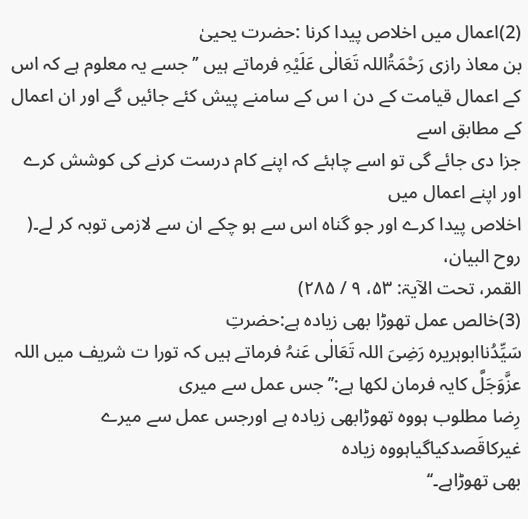(2)اعمال میں اخلاص پیدا کرنا :حضرت یحییٰ
بن معاذ رازی رَحْمَۃُاللہ تَعَالٰی عَلَیْہِ فرماتے ہیں ’’جسے یہ معلوم ہے کہ اس
کے اعمال قیامت کے دن ا س کے سامنے پیش کئے جائیں گے اور ان اعمال کے مطابق اسے
جزا دی جائے گی تو اسے چاہئے کہ اپنے کام درست کرنے کی کوشش کرے اور اپنے اعمال میں
اخلاص پیدا کرے اور جو گناہ اس سے ہو چکے ان سے لازمی توبہ کر لے۔( روح البیان،
القمر، تحت الآیۃ: ۵۳، ۹ / ۲۸۵)
(3)خالص عمل تھوڑا بھی زیادہ ہے:حضرتِ
سَیِّدُناابوہریرہ رَضِیَ اللہ تَعَالٰی عَنہُ فرماتے ہیں کہ تورا ت شریف میں اللہ عزَّوَجَلَّ کایہ فرمان لکھا ہے:’’جس عمل سے میری
رِضا مطلوب ہووہ تھوڑابھی زیادہ ہے اورجس عمل سے میرے غیرکاقَصدکیاگیاہووہ زیادہ
بھی تھوڑاہے۔‘‘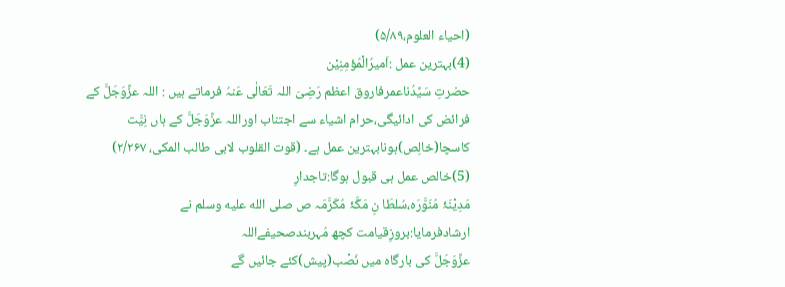(احیاء العلوم،۵/۸۹)
(4)بہترین عمل :اَمیرُالْمُؤمِنِیْن
حضرتِ سَیِّدُناعمرفاروق اعظم رَضِیَ اللہ تَعَالٰی عَنہُ فرماتے ہیں : اللہ عزَّوَجَلَّ کے فرائض کی ادائیگی،حرام اشیاء سے اجتناب اوراللہ عزَّوَجَلَّ کے ہاں نِیَّت
کاسچا(خالِص)ہونابہترین عمل ہے۔ (قوت القلوب لابی طالب المکی، ۲/۲۶۷)
(5)خالص عمل ہی قبول ہوگا:تاجدارِ
مَدِیْنَۂ مُنَوَّرَہ،سُلطَا نِ مَکَّۂ مُکَرَّمَہ ص صلى الله عليه وسلم نے ارشادفرمایا:بروزِقیامت کچھ مُہربندصحیفےاللہ
عزَّوَجَلَّ کی بارگاہ میں نَصْب(پیش)کئے جائیں گے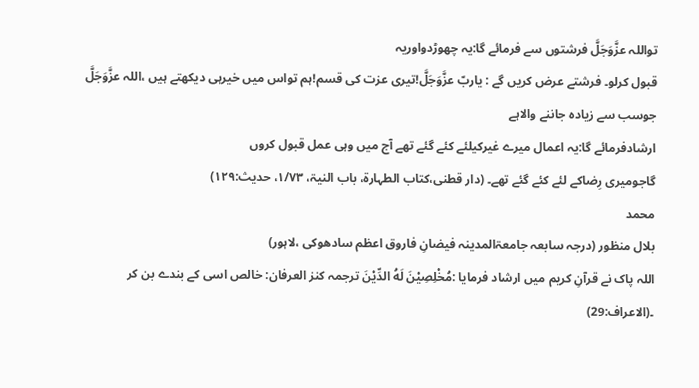تواللہ عزَّوَجَلَّ فرشتوں سے فرمائے گا:یہ چھوڑدواوریہ
قبول کرلو۔ فرشتے عرض کریں گے : یاربّ عزَّوَجَلَّ!تیری عزت کی قسم!ہم تواس میں خیرہی دیکھتے ہیں ،اللہ عزَّوَجَلَّ جوسب سے زیادہ جاننے والاہے
ارشادفرمائے گا:یہ اعمال میرے غیرکیلئے کئے گئے تھے آج میں وہی عمل قبول کروں
گاجومیری رِضاکے لئے کئے گئے تھے۔ (دار قطنی،کتاب الطہارۃ، باب النیۃ، ۱/۷۳، حدیث:۱۲۹)
محمد
بلال منظور (درجہ سابعہ جامعۃالمدینہ فیضانِ فاروق اعظم سادھوکی ،لاہور)
اللہ پاک نے قرآنِ کریم میں ارشاد فرمایا :مُخْلِصِیْنَ لَهُ الدِّیْنَ ترجمہ کنز العرفان: خالص اسی کے بندے بن کر ۔(الاعراف:29)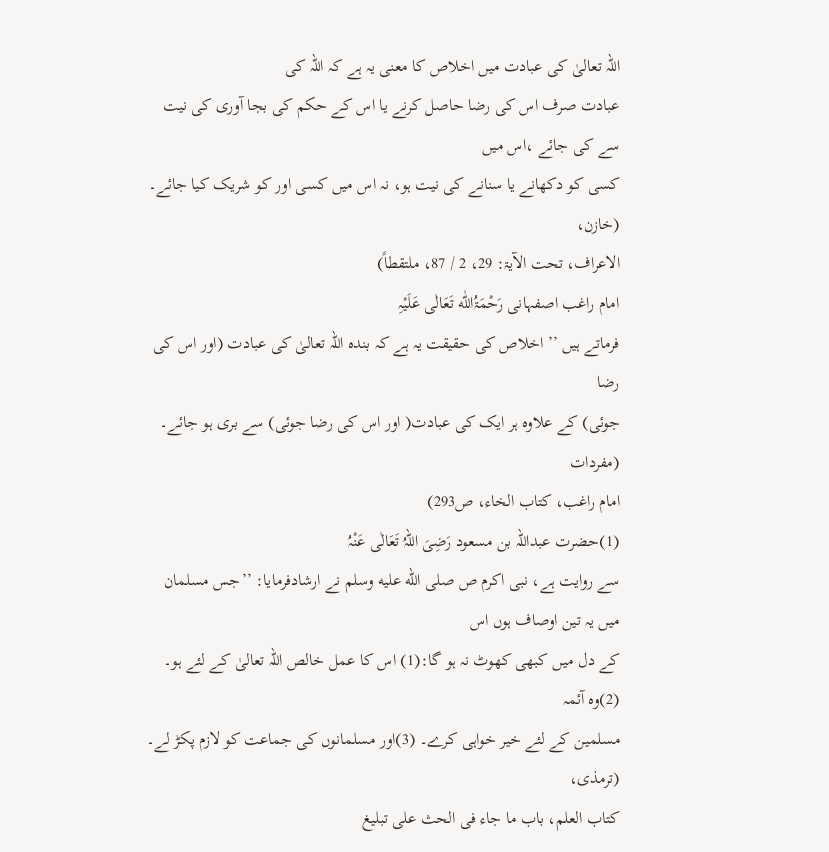اللہ تعالیٰ کی عبادت میں اخلاص کا معنی یہ ہے کہ اللہ کی
عبادت صرف اس کی رضا حاصل کرنے یا اس کے حکم کی بجا آوری کی نیت سے کی جائے ،اس میں
کسی کو دکھانے یا سنانے کی نیت ہو، نہ اس میں کسی اور کو شریک کیا جائے۔ (خازن،
الاعراف، تحت الآیۃ: 29، 2 / 87، ملتقطاً)
امام راغب اصفہانی رَحْمَۃُاللّٰه تَعَالٰی عَلَیْہِ
فرماتے ہیں ’’ اخلاص کی حقیقت یہ ہے کہ بندہ اللہ تعالیٰ کی عبادت (اور اس کی رضا
جوئی) کے علاوہ ہر ایک کی عبادت( اور اس کی رضا جوئی) سے بری ہو جائے۔ (مفردات
امام راغب، کتاب الخاء، ص293)
(1)حضرت عبداللہ بن مسعود رَضِیَ اللہُ تَعَالٰی عَنْہُ
سے روایت ہے، نبی اکرم ص صلى الله عليه وسلم نے ارشادفرمایا: ’’جس مسلمان میں یہ تین اوصاف ہوں اس
کے دل میں کبھی کھوٹ نہ ہو گا:(1) اس کا عمل خالص اللہ تعالیٰ کے لئے ہو۔ (2)وہ آئمہ
مسلمین کے لئے خیر خواہی کرے۔ (3)اور مسلمانوں کی جماعت کو لازم پکڑ لے۔ (ترمذی،
کتاب العلم، باب ما جاء فی الحث علی تبلیغ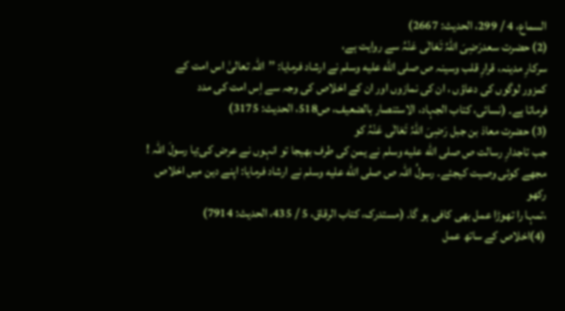السماع، 4 / 299، الحدیث: 2667)
(2) حضرت سعدرَضِیَ اللہُ تَعَالٰی عَنْہُ سے روایت ہے،
سرکارِ مدینہ، قرارِ قلب وسینہ ص صلى الله عليه وسلم نے ارشاد فرمایا: ’’اللہ تعالیٰ اس امت کے
کمزور لوگوں کی دعاؤں ، ان کی نمازوں اور ان کے اخلاص کی وجہ سے اِس امت کی مدد
فرماتا ہے۔ (نسائی، کتاب الجہاد، الاستنصار بالضعیف، ص518، الحدیث: 3175)
(3) حضرت معاذ بن جبل رَضِیَ اللہُ تَعَالٰی عَنْہُ کو
جب تاجدارِ رسالت ص صلى الله عليه وسلم نے یمن کی طرف بھیجا تو انہوں نے عرض کی:یا رسولَ اللہ !
مجھے کوئی وصیت کیجئے۔ رسولُ اللہ ص صلى الله عليه وسلم نے ارشاد فرمایا: اپنے دین میں اخلاص رکھو
،تمہا را تھوڑا عمل بھی کافی ہو گا۔ (مستدرک، کتاب الرقاق، 5 / 435، الحدیث: 7914)
(4)اخلاص کے ساتھ عمل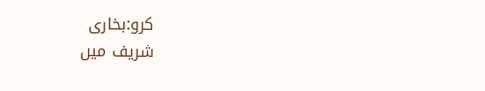کرو:بخاری
شریف میں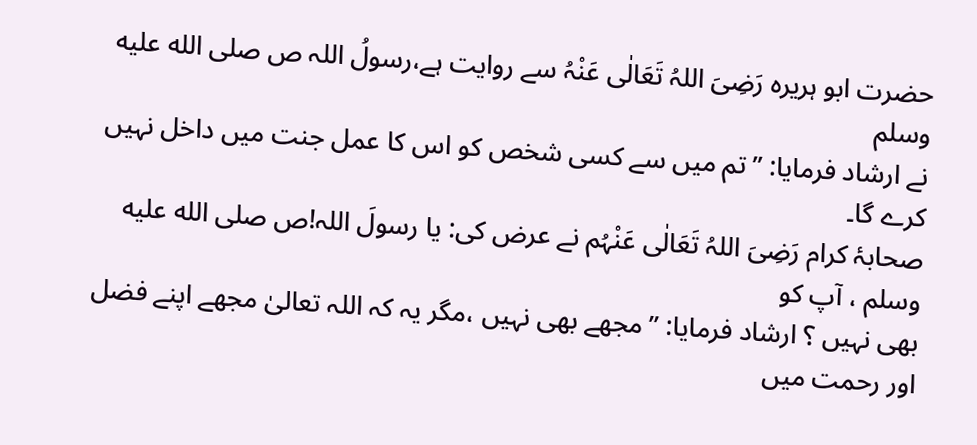حضرت ابو ہریرہ رَضِیَ اللہُ تَعَالٰی عَنْہُ سے روایت ہے،رسولُ اللہ ص صلى الله عليه وسلم
نے ارشاد فرمایا: ’’تم میں سے کسی شخص کو اس کا عمل جنت میں داخل نہیں کرے گا۔
صحابۂ کرام رَضِیَ اللہُ تَعَالٰی عَنْہُم نے عرض کی: یا رسولَ اللہ!ص صلى الله عليه وسلم ، آپ کو
بھی نہیں ؟ ارشاد فرمایا: ’’مجھے بھی نہیں ،مگر یہ کہ اللہ تعالیٰ مجھے اپنے فضل
اور رحمت میں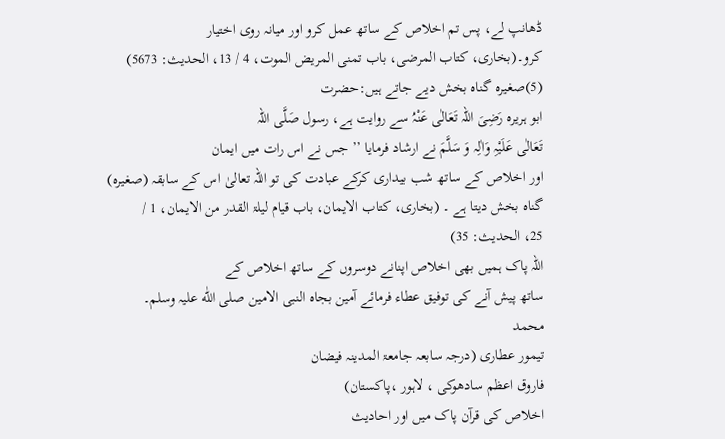ڈھانپ لے، پس تم اخلاص کے ساتھ عمل کرو اور میانہ روی اختیار
کرو۔(بخاری، کتاب المرضی، باب تمنی المریض الموت، 4 / 13، الحدیث: 5673)
(5)صغیرہ گناہ بخش دیے جاتے ہیں:حضرت
ابو ہریرہ رَضِیَ اللہ تَعَالٰی عَنْہُ سے روایت ہے، رسول صَلَّی اللہ
تَعَالٰی عَلَیْہِ وَاٰلِہ وَ سَلَّمَ نے ارشاد فرمایا ’’ جس نے اس رات میں ایمان
اور اخلاص کے ساتھ شب بیداری کرکے عبادت کی تو اللہ تعالیٰ اس کے سابقہ (صغیرہ)
گناہ بخش دیتا ہے ۔ (بخاری، کتاب الایمان، باب قیام لیلۃ القدر من الایمان، 1 /
25، الحدیث: 35)
اللہ پاک ہمیں بھی اخلاص اپنانے دوسروں کے ساتھ اخلاص کے
ساتھ پیش آنے کی توفیق عطاء فرمائے آمین بجاہ النبی الامین صلی اللّٰه علیہ وسلم۔
محمد
تیمور عطاری (درجہ سابعہ جامعۃ المدینہ فیضان
فاروق اعظم سادھوکی ، لاہور ،پاکستان)
اخلاص کی قرآن پاک میں اور احادیث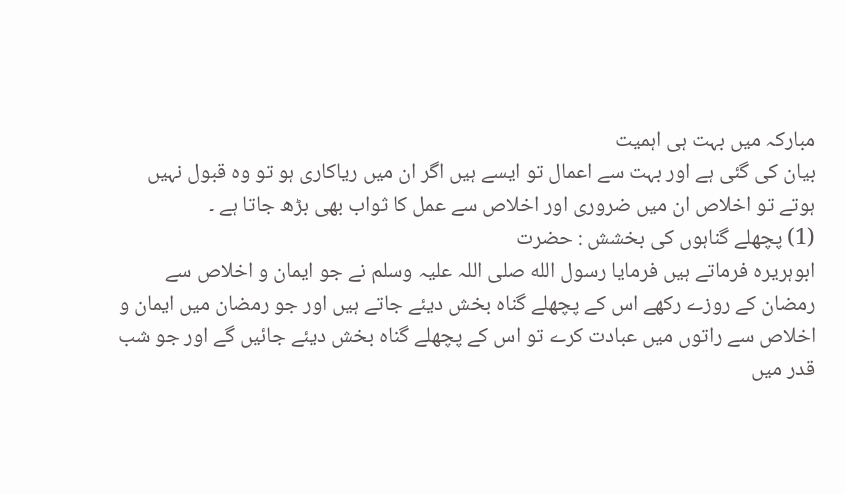مبارکہ میں بہت ہی اہمیت
بیان کی گئی ہے اور بہت سے اعمال تو ایسے ہیں اگر ان میں ریاکاری ہو تو وہ قبول نہیں
ہوتے تو اخلاص ان میں ضروری اور اخلاص سے عمل کا ثواب بھی بڑھ جاتا ہے ۔
(1) پچھلے گناہوں کی بخشش : حضرت
ابوہریرہ فرماتے ہیں فرمایا رسول الله صلی اللہ علیہ وسلم نے جو ایمان و اخلاص سے
رمضان کے روزے رکھے اس کے پچھلے گناہ بخش دیئے جاتے ہیں اور جو رمضان میں ایمان و
اخلاص سے راتوں میں عبادت کرے تو اس کے پچھلے گناہ بخش دیئے جائیں گے اور جو شب
قدر میں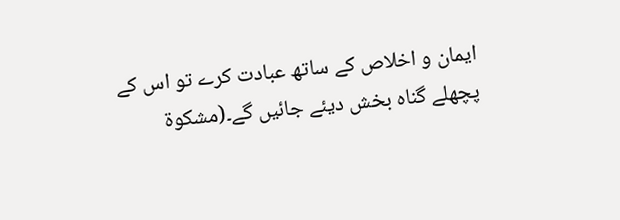ایمان و اخلاص کے ساتھ عبادت کرے تو اس کے پچھلے گناہ بخش دیئے جائیں گے۔(مشکوۃ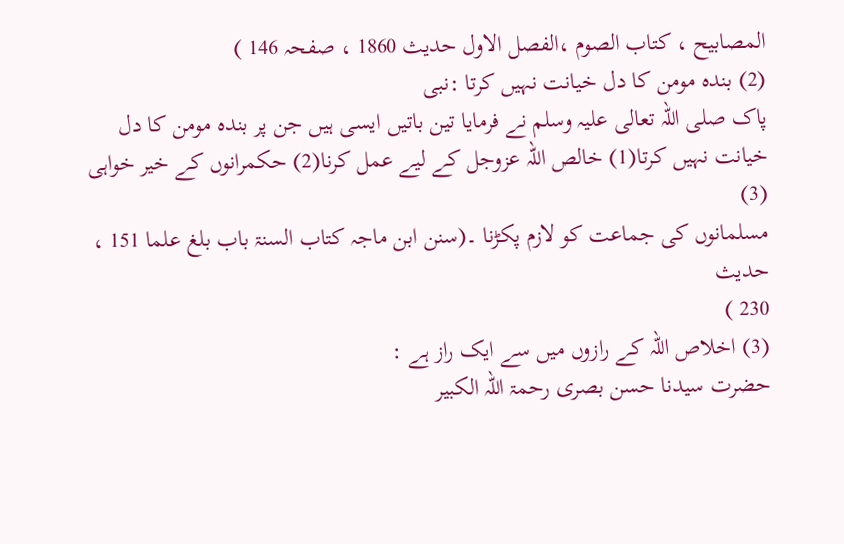المصابیح ، کتاب الصوم ،الفصل الاول حدیث 1860 ، صفحہ 146 )
(2) بندہ مومن کا دل خیانت نہیں کرتا :نبی
پاک صلی اللہ تعالی علیہ وسلم نے فرمایا تین باتیں ایسی ہیں جن پر بندہ مومن کا دل
خیانت نہیں کرتا(1) خالص اللہ عزوجل کے لیے عمل کرنا(2) حکمرانوں کے خیر خواہی (3)
مسلمانوں کی جماعت کو لازم پکڑنا ۔(سنن ابن ماجہ کتاب السنۃ باب بلغ علما 151 ، حدیث
230 )
(3) اخلاص اللہ کے رازوں میں سے ایک راز ہے :
حضرت سیدنا حسن بصری رحمۃ اللہ الکبیر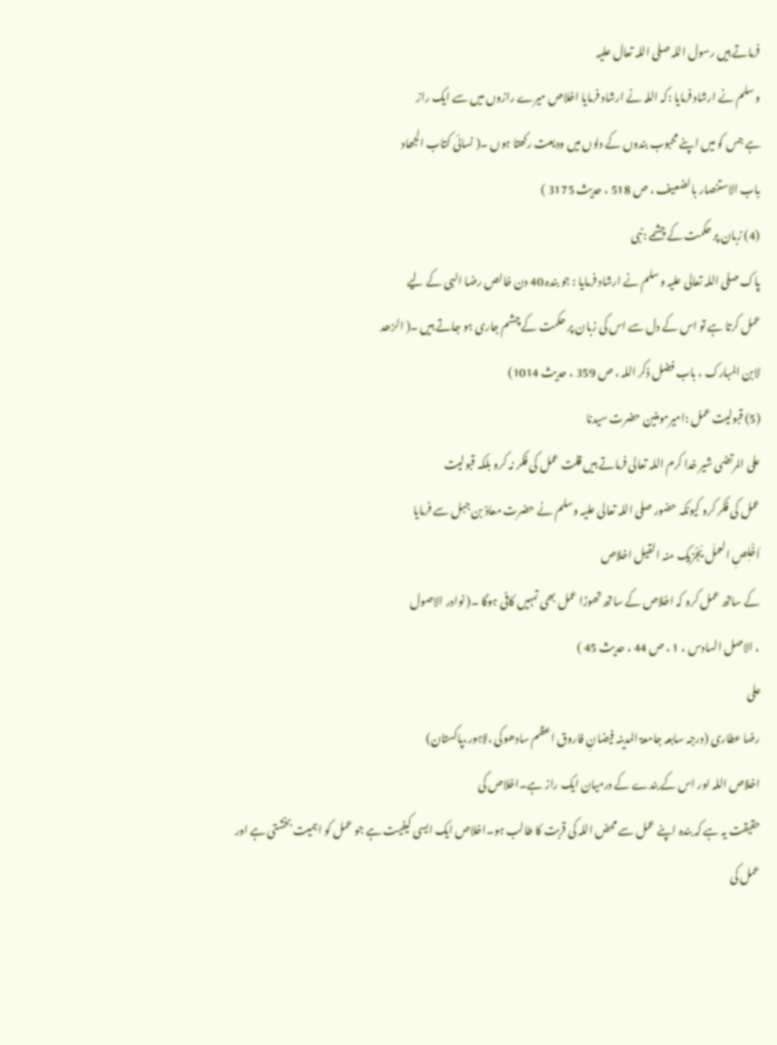فرماتے ہیں رسول اللہ صلی اللہ تعال علیہ
وسلم نے ارشاد فرمایا :کہ اللہ نے ارشاد فرمایا اخلاص میرے رازوں میں سے ایک راز
ہے جس کو میں اپنے محبوب بندوں کے دلوں میں ودیعت رکھتا ہوں ۔( نسائی کتاب الجھاد
باب الاستنصار بالضعیف ، ص 518 ، حدیث 3175 )
(4) زبان پر حکمت کے چشمے :نبی
پاک صلی اللہ تعالی علیہ وسلم نے ارشاد فرمایا : جو بندہ 40 دن خالص رضا الہی کے لیے
عمل کرتا ہے تو اس کے دل سے اس کی زبان پر حکمت کے چشم جاری ہو جاتے ہیں ۔( الزھد
لابن المبارک ، باب فضل ذکر اللہ ، ص 359 ، حدیث 1014)
(5) قبولیت عمل :امیرمومنین حضرت سیدنا
علی المرتضی شیر خدا کرم اللہ تعالی فرماتے ہیں قلت عمل کی فکر نہ کرو بلکہ قبولیت
عمل کی فکر کرو کیونکہ حضور صلی اللہ تعالی علیہ وسلم نے حضرت معاذ بن جبل سے فرمایا
اَخْلِصِ العملَ یُجْزیک منہ القیل اخلاص
کے ساتھ عمل کرو کہ اخلاص کے ساتھ تھوڑا عمل بھی تمہیں کافی ہوگا ۔( نوادر الاصول
، الاصل السادس ، 1 ، ص 44 ، حدیث 45 )
علی
رضا عطاری (درجہ سابعہ جامعۃ المدینہ فیضانِ فاروق اعظم سادھوکی ،لاہور،پاکستان)
اخلاص اللہ اور اس کے بندے کے درمیان ایک راز ہے۔اخلاص کی
حقیقت یہ ہے کہ بندہ اپنے عمل سے محض اللہ کی قربت کا طالب ہو۔اخلاص ایک ایسی کیفیت ہے جو عمل کو اہمیت بخشتی ہے اور
عمل کی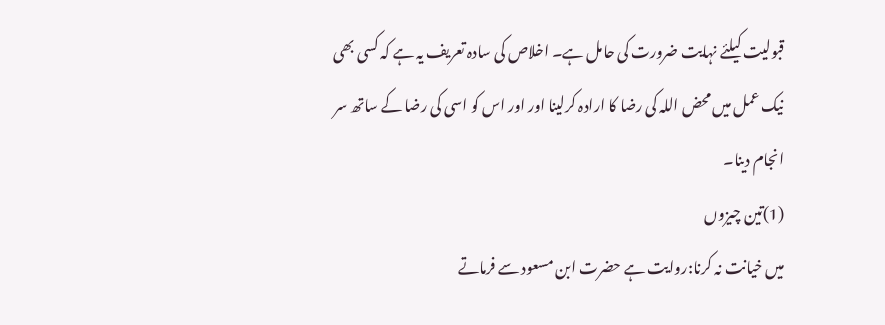قبولیت کیلئے نہایت ضرورت کی حامل ہے۔ اخلاص کی سادہ تعریف یہ ہے کہ کسی بھی
نیک عمل میں محض اللہ کی رضا کا ارادہ کرلینا اور اور اس کو اسی کی رضا کے ساتھ سر
انجام دینا۔
(1)تین چیزوں
میں خیانت نہ کرنا:روایت ہے حضرت ابن مسعود سے فرماتے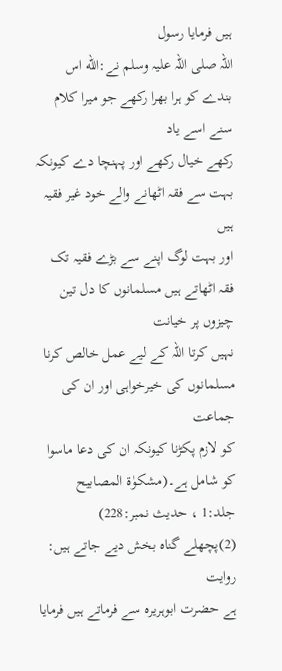ہیں فرمایا رسول
اللہ صلی اللہ علیہ وسلم نے:الله اس بندے کو ہرا بھرا رکھے جو میرا کلام سنے اسے یاد
رکھے خیال رکھے اور پہنچا دے کیونکہ بہت سے فقہ اٹھانے والے خود غیر فقیہ ہیں
اور بہت لوگ اپنے سے بڑے فقیہ تک فقہ اٹھاتے ہیں مسلمانوں کا دل تین چیزوں پر خیانت
نہیں کرتا اللہ کے لیے عمل خالص کرنا مسلمانوں کی خیرخواہی اور ان کی جماعت
کو لازم پکڑنا کیونکہ ان کی دعا ماسوا کو شامل ہے۔(مشکوٰۃ المصابیح
جلد:1 ، حدیث نمبر:228)
(2)پچھلے گناہ بخش دیے جاتے ہیں: روایت
ہے حضرت ابوہریرہ سے فرماتے ہیں فرمایا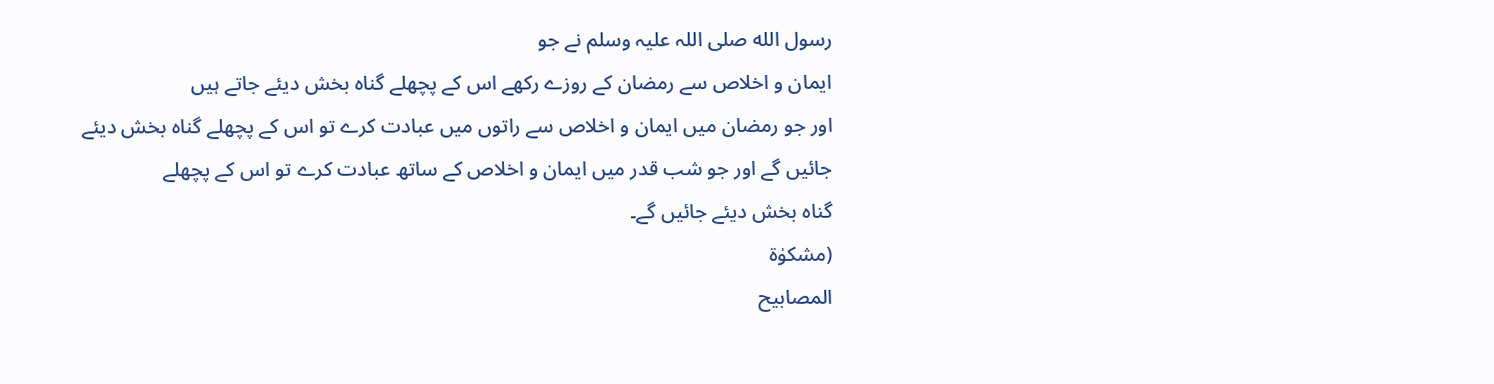رسول الله صلی اللہ علیہ وسلم نے جو
ایمان و اخلاص سے رمضان کے روزے رکھے اس کے پچھلے گناہ بخش دیئے جاتے ہیں
اور جو رمضان میں ایمان و اخلاص سے راتوں میں عبادت کرے تو اس کے پچھلے گناہ بخش دیئے
جائیں گے اور جو شب قدر میں ایمان و اخلاص کے ساتھ عبادت کرے تو اس کے پچھلے
گناہ بخش دیئے جائیں گے۔
(مشکوٰۃ
المصابیح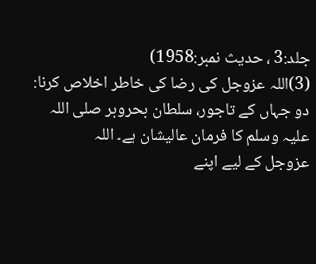جلد:3 ، حدیث نمبر:1958)
(3)اللہ عزوجل کی رضا کی خاطر اخلاص کرنا:
دو جہاں کے تاجور، سلطان بحروبر صلی اللہ علیہ وسلم کا فرمان عالیشان ہے۔ اللہ
عزوجل کے لیے اپنے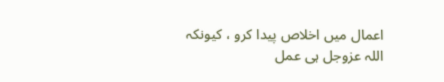اعمال میں اخلاص پیدا کرو ، کیونکہ اللہ عزوجل ہی عمل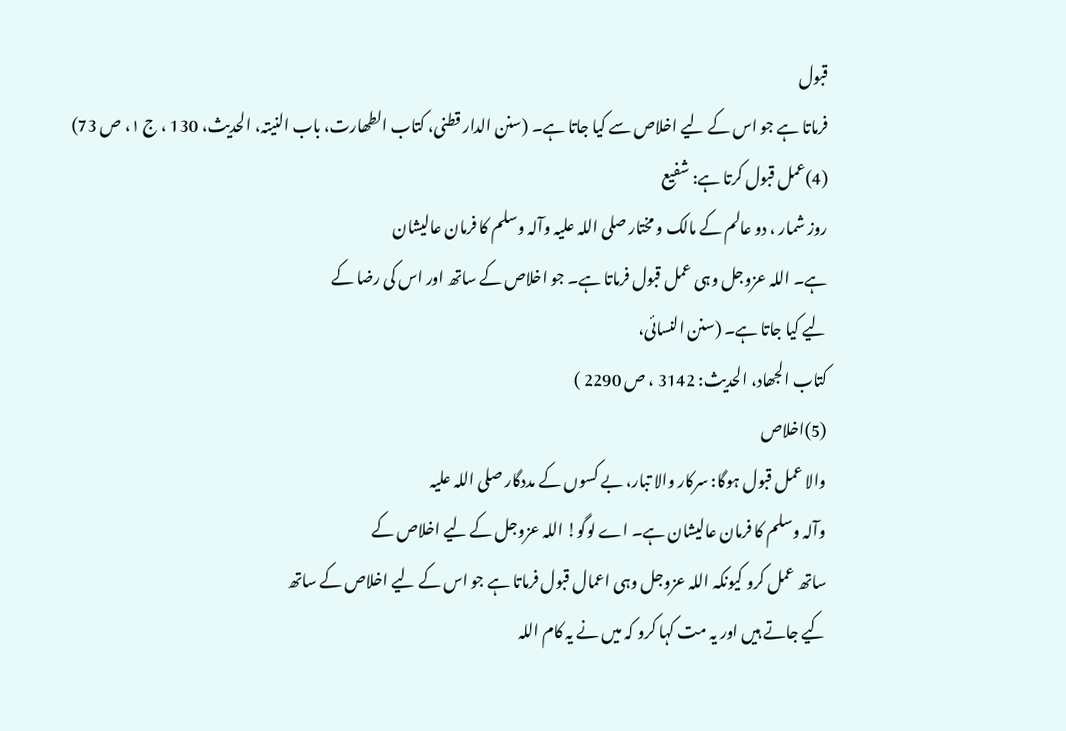قبول
فرماتا ہے جو اس کے لیے اخلاص سے کیا جاتا ہے۔ (سنن الدار قطنی، کتاب الطھارت، باب النیتہ، الحدیث، 130 ، ج ١، ص 73)
(4)عمل قبول کرتا ہے: شفیع
روز شمار ، دو عالم کے مالک و مختار صلی اللہ علیہ وآلہ وسلم کا فرمان عالیشان
ہے۔ اللہ عزوجل وہی عمل قبول فرماتا ہے۔ جو اخلاص کے ساتھ اور اس کی رضا کے
لیے کیا جاتا ہے۔ (سنن النسائی،
کتاب الجھاد، الحدیث: 3142 ، ص 2290 )
(5)اخلاص
والا عمل قبول ہوگا: سرکار والا تبار، بے کسوں کے مددگار صلی اللہ علیہ
وآلہ وسلم کا فرمان عالیشان ہے۔ اے لوگو! اللہ عزوجل کے لیے اخلاص کے
ساتھ عمل کرو کیونکہ اللہ عزوجل وہی اعمال قبول فرماتا ہے جو اس کے لیے اخلاص کے ساتھ
کیے جاتے ہیں اور یہ مت کہا کرو کہ میں نے یہ کام اللہ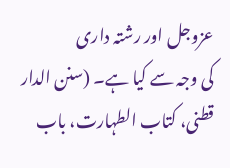عزوجل اور رشتہ داری
کی وجہ سے کیا ہے۔ (سنن الدار قطنی، کتاب الطہارت، باب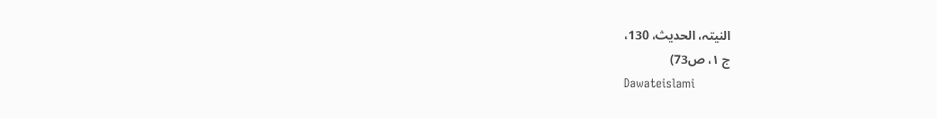النیتہ، الحدیث، 130،
ج ١، ص73)
Dawateislami